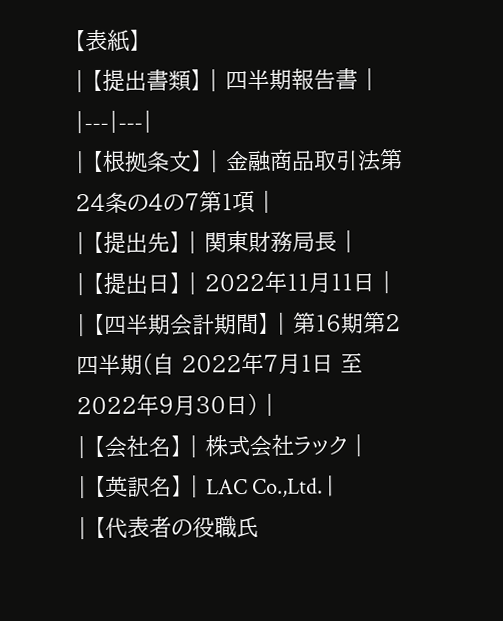【表紙】
| 【提出書類】 | 四半期報告書 |
|---|---|
| 【根拠条文】 | 金融商品取引法第24条の4の7第1項 |
| 【提出先】 | 関東財務局長 |
| 【提出日】 | 2022年11月11日 |
| 【四半期会計期間】 | 第16期第2四半期(自 2022年7月1日 至 2022年9月30日) |
| 【会社名】 | 株式会社ラック |
| 【英訳名】 | LAC Co.,Ltd. |
| 【代表者の役職氏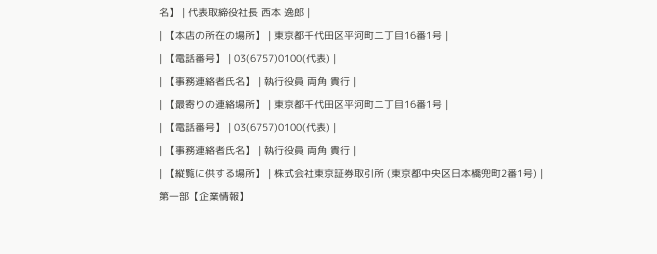名】 | 代表取締役社長 西本 逸郎 |
| 【本店の所在の場所】 | 東京都千代田区平河町二丁目16番1号 |
| 【電話番号】 | 03(6757)0100(代表) |
| 【事務連絡者氏名】 | 執行役員 両角 貴行 |
| 【最寄りの連絡場所】 | 東京都千代田区平河町二丁目16番1号 |
| 【電話番号】 | 03(6757)0100(代表) |
| 【事務連絡者氏名】 | 執行役員 両角 貴行 |
| 【縦覧に供する場所】 | 株式会社東京証券取引所 (東京都中央区日本橋兜町2番1号) |
第一部【企業情報】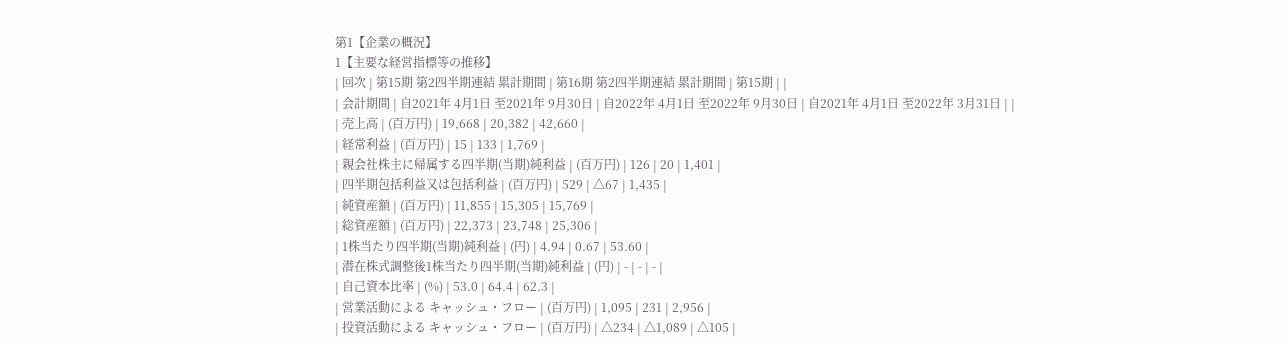第1【企業の概況】
1【主要な経営指標等の推移】
| 回次 | 第15期 第2四半期連結 累計期間 | 第16期 第2四半期連結 累計期間 | 第15期 | |
| 会計期間 | 自2021年 4月1日 至2021年 9月30日 | 自2022年 4月1日 至2022年 9月30日 | 自2021年 4月1日 至2022年 3月31日 | |
| 売上高 | (百万円) | 19,668 | 20,382 | 42,660 |
| 経常利益 | (百万円) | 15 | 133 | 1,769 |
| 親会社株主に帰属する四半期(当期)純利益 | (百万円) | 126 | 20 | 1,401 |
| 四半期包括利益又は包括利益 | (百万円) | 529 | △67 | 1,435 |
| 純資産額 | (百万円) | 11,855 | 15,305 | 15,769 |
| 総資産額 | (百万円) | 22,373 | 23,748 | 25,306 |
| 1株当たり四半期(当期)純利益 | (円) | 4.94 | 0.67 | 53.60 |
| 潜在株式調整後1株当たり四半期(当期)純利益 | (円) | - | - | - |
| 自己資本比率 | (%) | 53.0 | 64.4 | 62.3 |
| 営業活動による キャッシュ・フロー | (百万円) | 1,095 | 231 | 2,956 |
| 投資活動による キャッシュ・フロー | (百万円) | △234 | △1,089 | △105 |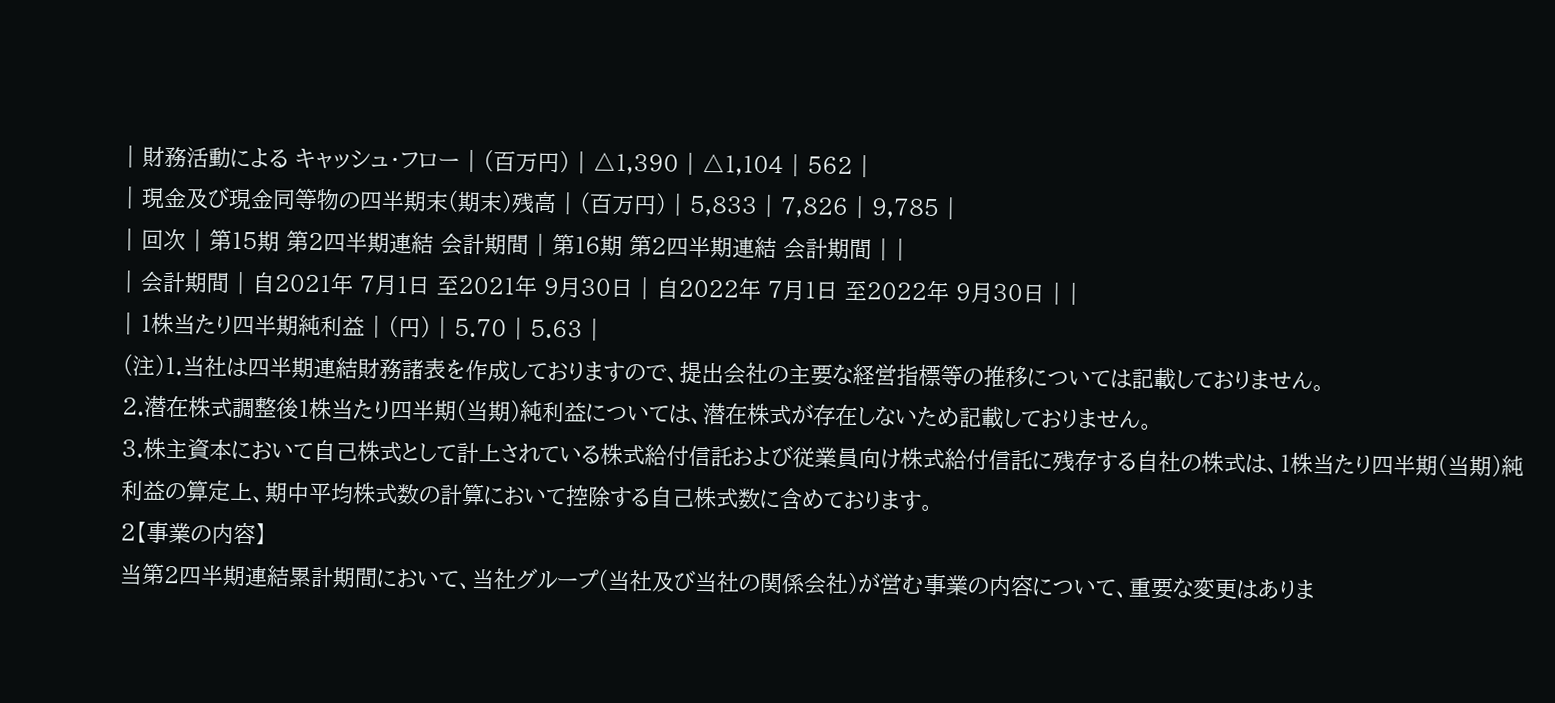| 財務活動による キャッシュ・フロー | (百万円) | △1,390 | △1,104 | 562 |
| 現金及び現金同等物の四半期末(期末)残高 | (百万円) | 5,833 | 7,826 | 9,785 |
| 回次 | 第15期 第2四半期連結 会計期間 | 第16期 第2四半期連結 会計期間 | |
| 会計期間 | 自2021年 7月1日 至2021年 9月30日 | 自2022年 7月1日 至2022年 9月30日 | |
| 1株当たり四半期純利益 | (円) | 5.70 | 5.63 |
(注)1.当社は四半期連結財務諸表を作成しておりますので、提出会社の主要な経営指標等の推移については記載しておりません。
2.潜在株式調整後1株当たり四半期(当期)純利益については、潜在株式が存在しないため記載しておりません。
3.株主資本において自己株式として計上されている株式給付信託および従業員向け株式給付信託に残存する自社の株式は、1株当たり四半期(当期)純利益の算定上、期中平均株式数の計算において控除する自己株式数に含めております。
2【事業の内容】
当第2四半期連結累計期間において、当社グループ(当社及び当社の関係会社)が営む事業の内容について、重要な変更はありま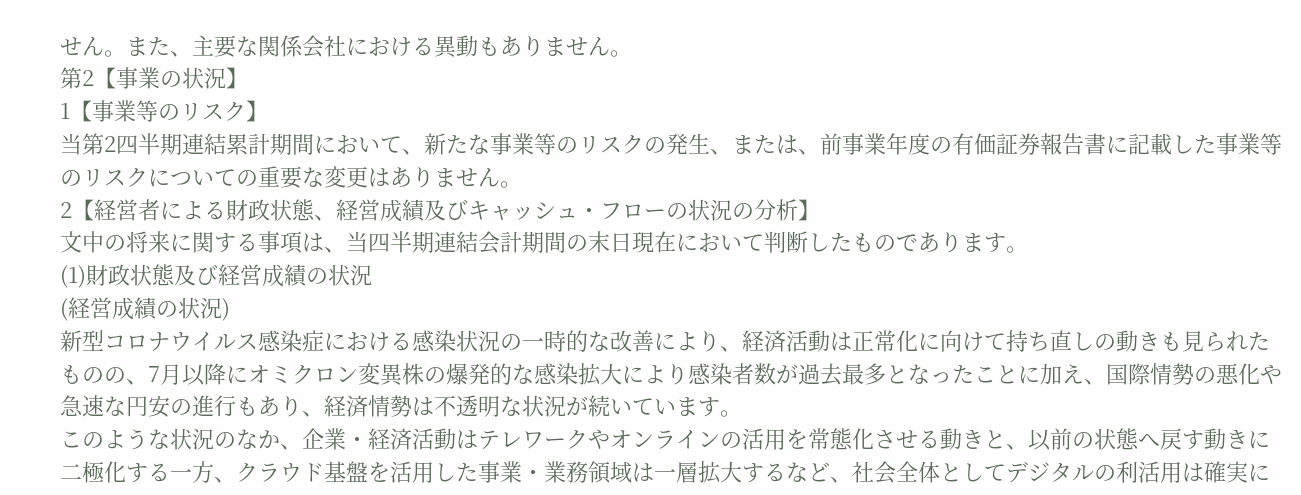せん。また、主要な関係会社における異動もありません。
第2【事業の状況】
1【事業等のリスク】
当第2四半期連結累計期間において、新たな事業等のリスクの発生、または、前事業年度の有価証券報告書に記載した事業等のリスクについての重要な変更はありません。
2【経営者による財政状態、経営成績及びキャッシュ・フローの状況の分析】
文中の将来に関する事項は、当四半期連結会計期間の末日現在において判断したものであります。
(1)財政状態及び経営成績の状況
(経営成績の状況)
新型コロナウイルス感染症における感染状況の一時的な改善により、経済活動は正常化に向けて持ち直しの動きも見られたものの、7月以降にオミクロン変異株の爆発的な感染拡大により感染者数が過去最多となったことに加え、国際情勢の悪化や急速な円安の進行もあり、経済情勢は不透明な状況が続いています。
このような状況のなか、企業・経済活動はテレワークやオンラインの活用を常態化させる動きと、以前の状態へ戻す動きに二極化する一方、クラウド基盤を活用した事業・業務領域は一層拡大するなど、社会全体としてデジタルの利活用は確実に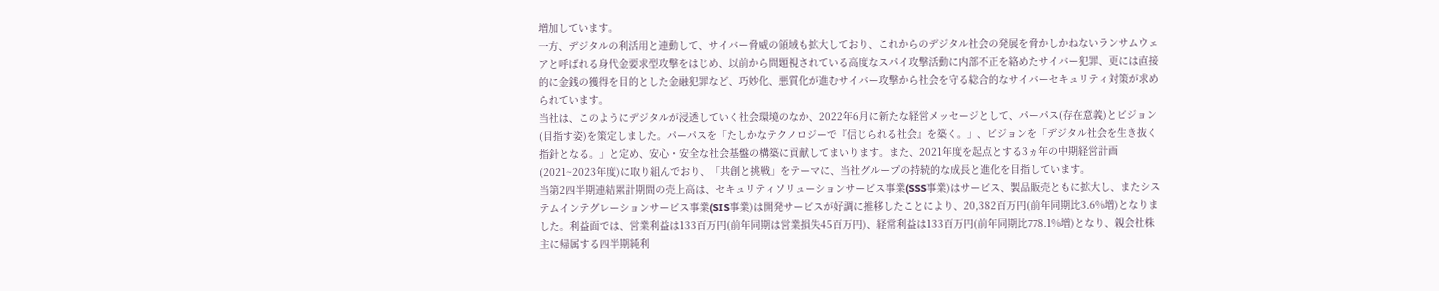増加しています。
一方、デジタルの利活用と連動して、サイバー脅威の領域も拡大しており、これからのデジタル社会の発展を脅かしかねないランサムウェアと呼ばれる身代金要求型攻撃をはじめ、以前から問題視されている高度なスパイ攻撃活動に内部不正を絡めたサイバー犯罪、更には直接的に金銭の獲得を目的とした金融犯罪など、巧妙化、悪質化が進むサイバー攻撃から社会を守る総合的なサイバーセキュリティ対策が求められています。
当社は、このようにデジタルが浸透していく社会環境のなか、2022年6月に新たな経営メッセージとして、パーパス(存在意義)とビジョン(目指す姿)を策定しました。パーパスを「たしかなテクノロジーで『信じられる社会』を築く。」、ビジョンを「デジタル社会を生き抜く指針となる。」と定め、安心・安全な社会基盤の構築に貢献してまいります。また、2021年度を起点とする3ヵ年の中期経営計画(2021~2023年度)に取り組んでおり、「共創と挑戦」をテーマに、当社グループの持続的な成長と進化を目指しています。
当第2四半期連結累計期間の売上高は、セキュリティソリューションサービス事業(SSS事業)はサービス、製品販売ともに拡大し、またシステムインテグレーションサービス事業(SIS事業)は開発サービスが好調に推移したことにより、20,382百万円(前年同期比3.6%増)となりました。利益面では、営業利益は133百万円(前年同期は営業損失45百万円)、経常利益は133百万円(前年同期比778.1%増)となり、親会社株主に帰属する四半期純利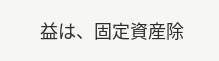益は、固定資産除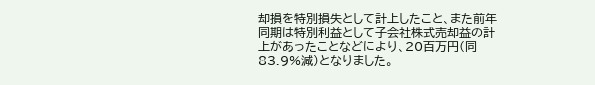却損を特別損失として計上したこと、また前年同期は特別利益として子会社株式売却益の計上があったことなどにより、20百万円(同83.9%減)となりました。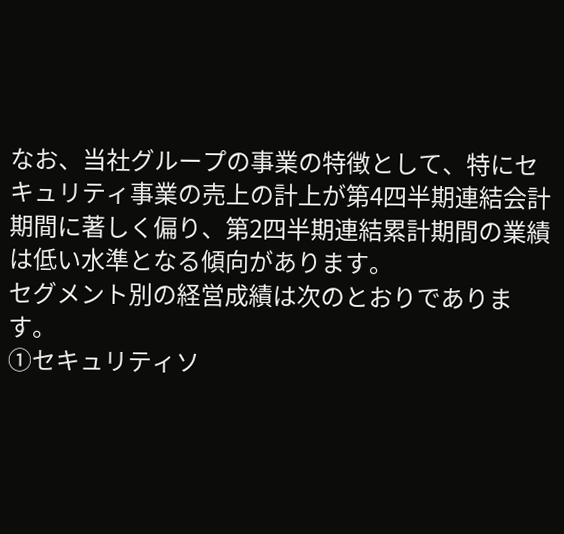なお、当社グループの事業の特徴として、特にセキュリティ事業の売上の計上が第4四半期連結会計期間に著しく偏り、第2四半期連結累計期間の業績は低い水準となる傾向があります。
セグメント別の経営成績は次のとおりであります。
①セキュリティソ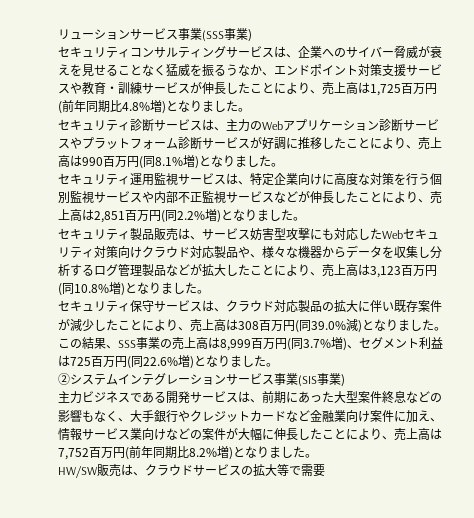リューションサービス事業(SSS事業)
セキュリティコンサルティングサービスは、企業へのサイバー脅威が衰えを見せることなく猛威を振るうなか、エンドポイント対策支援サービスや教育・訓練サービスが伸長したことにより、売上高は1,725百万円(前年同期比4.8%増)となりました。
セキュリティ診断サービスは、主力のWebアプリケーション診断サービスやプラットフォーム診断サービスが好調に推移したことにより、売上高は990百万円(同8.1%増)となりました。
セキュリティ運用監視サービスは、特定企業向けに高度な対策を行う個別監視サービスや内部不正監視サービスなどが伸長したことにより、売上高は2,851百万円(同2.2%増)となりました。
セキュリティ製品販売は、サービス妨害型攻撃にも対応したWebセキュリティ対策向けクラウド対応製品や、様々な機器からデータを収集し分析するログ管理製品などが拡大したことにより、売上高は3,123百万円(同10.8%増)となりました。
セキュリティ保守サービスは、クラウド対応製品の拡大に伴い既存案件が減少したことにより、売上高は308百万円(同39.0%減)となりました。
この結果、SSS事業の売上高は8,999百万円(同3.7%増)、セグメント利益は725百万円(同22.6%増)となりました。
②システムインテグレーションサービス事業(SIS事業)
主力ビジネスである開発サービスは、前期にあった大型案件終息などの影響もなく、大手銀行やクレジットカードなど金融業向け案件に加え、情報サービス業向けなどの案件が大幅に伸長したことにより、売上高は7,752百万円(前年同期比8.2%増)となりました。
HW/SW販売は、クラウドサービスの拡大等で需要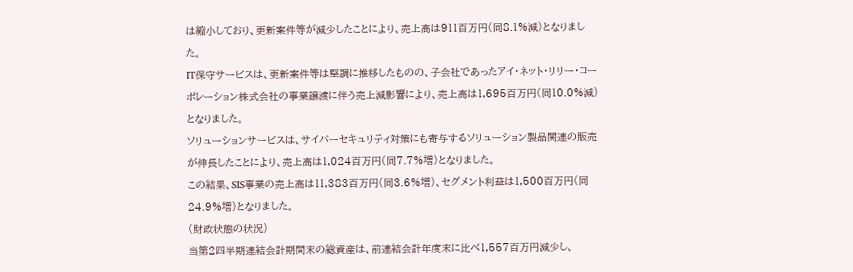は縮小しており、更新案件等が減少したことにより、売上高は911百万円(同8.1%減)となりました。
IT保守サービスは、更新案件等は堅調に推移したものの、子会社であったアイ・ネット・リリー・コーポレーション株式会社の事業譲渡に伴う売上減影響により、売上高は1,695百万円(同10.0%減)となりました。
ソリューションサービスは、サイバーセキュリティ対策にも寄与するソリューション製品関連の販売が伸長したことにより、売上高は1,024百万円(同7.7%増)となりました。
この結果、SIS事業の売上高は11,383百万円(同3.6%増)、セグメント利益は1,500百万円(同24.9%増)となりました。
(財政状態の状況)
当第2四半期連結会計期間末の総資産は、前連結会計年度末に比べ1,557百万円減少し、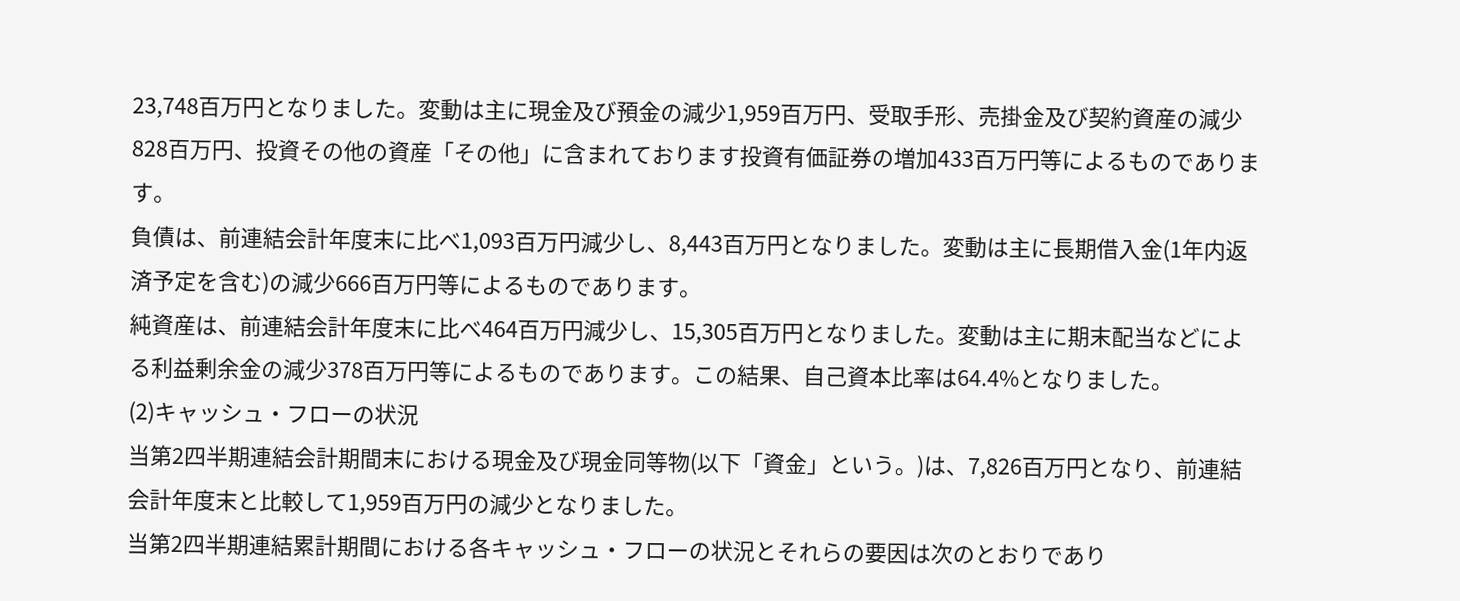23,748百万円となりました。変動は主に現金及び預金の減少1,959百万円、受取手形、売掛金及び契約資産の減少828百万円、投資その他の資産「その他」に含まれております投資有価証券の増加433百万円等によるものであります。
負債は、前連結会計年度末に比べ1,093百万円減少し、8,443百万円となりました。変動は主に長期借入金(1年内返済予定を含む)の減少666百万円等によるものであります。
純資産は、前連結会計年度末に比べ464百万円減少し、15,305百万円となりました。変動は主に期末配当などによる利益剰余金の減少378百万円等によるものであります。この結果、自己資本比率は64.4%となりました。
(2)キャッシュ・フローの状況
当第2四半期連結会計期間末における現金及び現金同等物(以下「資金」という。)は、7,826百万円となり、前連結会計年度末と比較して1,959百万円の減少となりました。
当第2四半期連結累計期間における各キャッシュ・フローの状況とそれらの要因は次のとおりであり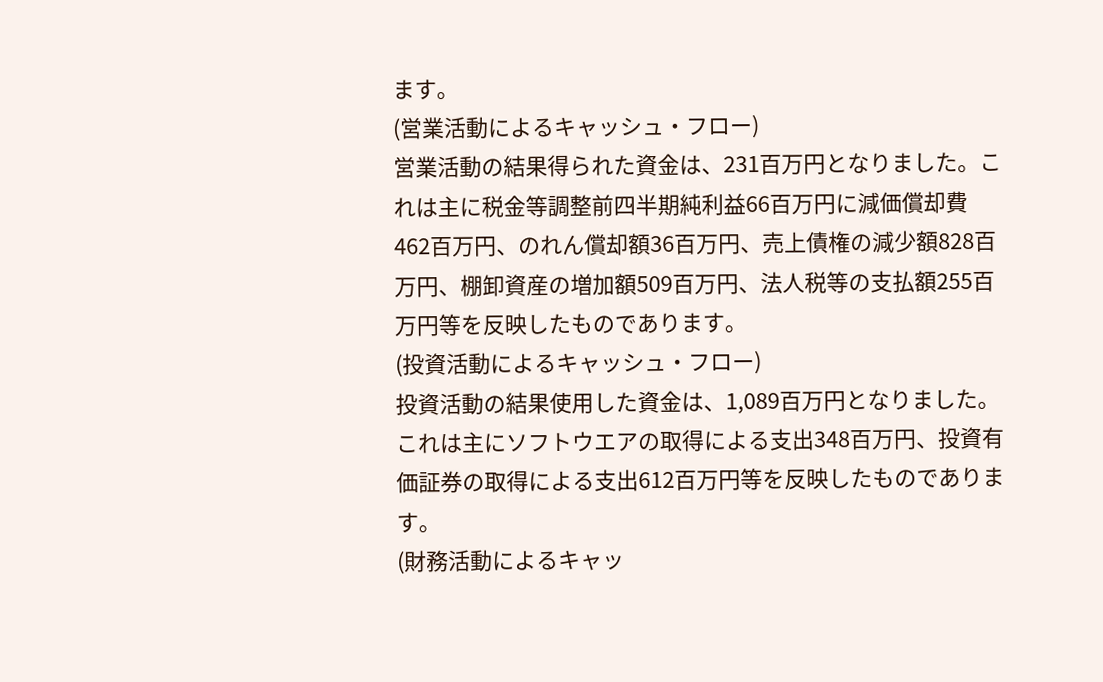ます。
(営業活動によるキャッシュ・フロー)
営業活動の結果得られた資金は、231百万円となりました。これは主に税金等調整前四半期純利益66百万円に減価償却費462百万円、のれん償却額36百万円、売上債権の減少額828百万円、棚卸資産の増加額509百万円、法人税等の支払額255百万円等を反映したものであります。
(投資活動によるキャッシュ・フロー)
投資活動の結果使用した資金は、1,089百万円となりました。これは主にソフトウエアの取得による支出348百万円、投資有価証券の取得による支出612百万円等を反映したものであります。
(財務活動によるキャッ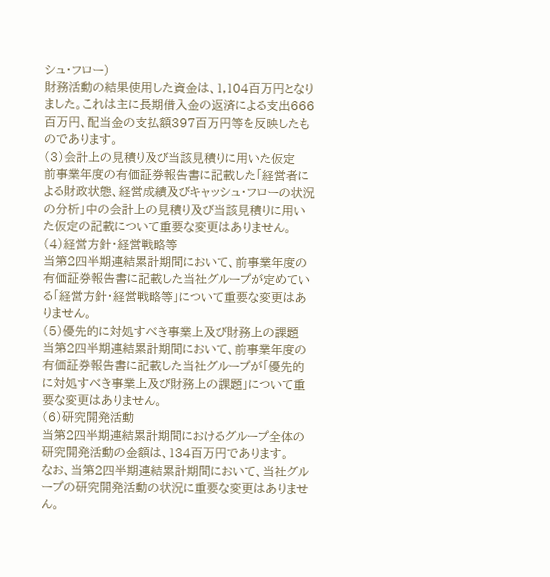シュ・フロー)
財務活動の結果使用した資金は、1,104百万円となりました。これは主に長期借入金の返済による支出666百万円、配当金の支払額397百万円等を反映したものであります。
(3)会計上の見積り及び当該見積りに用いた仮定
前事業年度の有価証券報告書に記載した「経営者による財政状態、経営成績及びキャッシュ・フローの状況の分析」中の会計上の見積り及び当該見積りに用いた仮定の記載について重要な変更はありません。
(4)経営方針・経営戦略等
当第2四半期連結累計期間において、前事業年度の有価証券報告書に記載した当社グループが定めている「経営方針・経営戦略等」について重要な変更はありません。
(5)優先的に対処すべき事業上及び財務上の課題
当第2四半期連結累計期間において、前事業年度の有価証券報告書に記載した当社グループが「優先的に対処すべき事業上及び財務上の課題」について重要な変更はありません。
(6)研究開発活動
当第2四半期連結累計期間におけるグループ全体の研究開発活動の金額は、134百万円であります。
なお、当第2四半期連結累計期間において、当社グループの研究開発活動の状況に重要な変更はありません。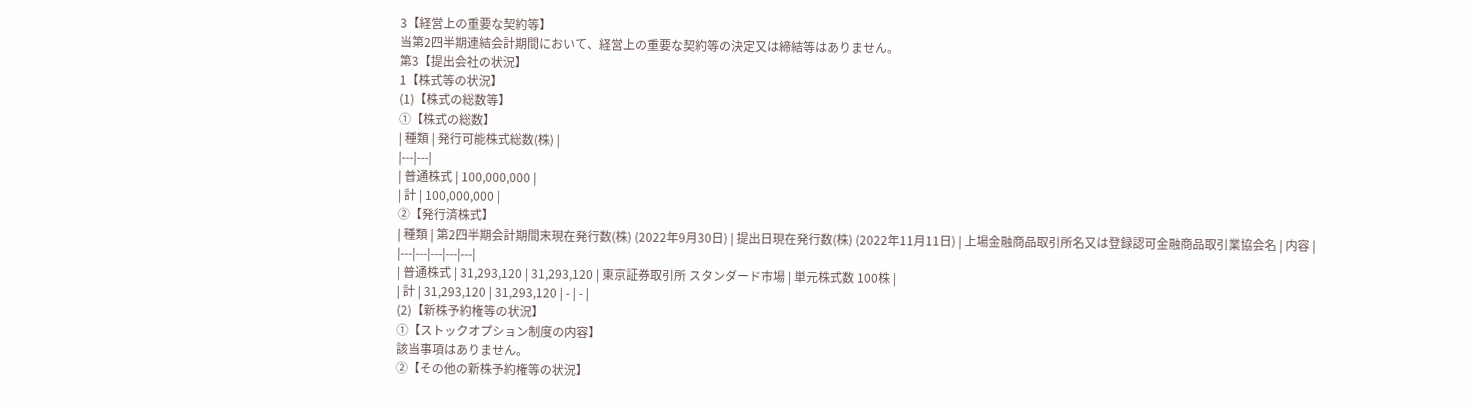3【経営上の重要な契約等】
当第2四半期連結会計期間において、経営上の重要な契約等の決定又は締結等はありません。
第3【提出会社の状況】
1【株式等の状況】
(1)【株式の総数等】
①【株式の総数】
| 種類 | 発行可能株式総数(株) |
|---|---|
| 普通株式 | 100,000,000 |
| 計 | 100,000,000 |
②【発行済株式】
| 種類 | 第2四半期会計期間末現在発行数(株) (2022年9月30日) | 提出日現在発行数(株) (2022年11月11日) | 上場金融商品取引所名又は登録認可金融商品取引業協会名 | 内容 |
|---|---|---|---|---|
| 普通株式 | 31,293,120 | 31,293,120 | 東京証券取引所 スタンダード市場 | 単元株式数 100株 |
| 計 | 31,293,120 | 31,293,120 | - | - |
(2)【新株予約権等の状況】
①【ストックオプション制度の内容】
該当事項はありません。
②【その他の新株予約権等の状況】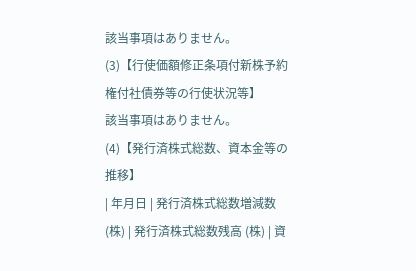該当事項はありません。
(3)【行使価額修正条項付新株予約権付社債券等の行使状況等】
該当事項はありません。
(4)【発行済株式総数、資本金等の推移】
| 年月日 | 発行済株式総数増減数 (株) | 発行済株式総数残高 (株) | 資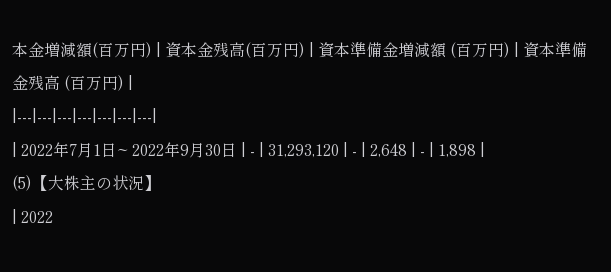本金増減額(百万円) | 資本金残高(百万円) | 資本準備金増減額 (百万円) | 資本準備金残高 (百万円) |
|---|---|---|---|---|---|---|
| 2022年7月1日~ 2022年9月30日 | - | 31,293,120 | - | 2,648 | - | 1,898 |
(5)【大株主の状況】
| 2022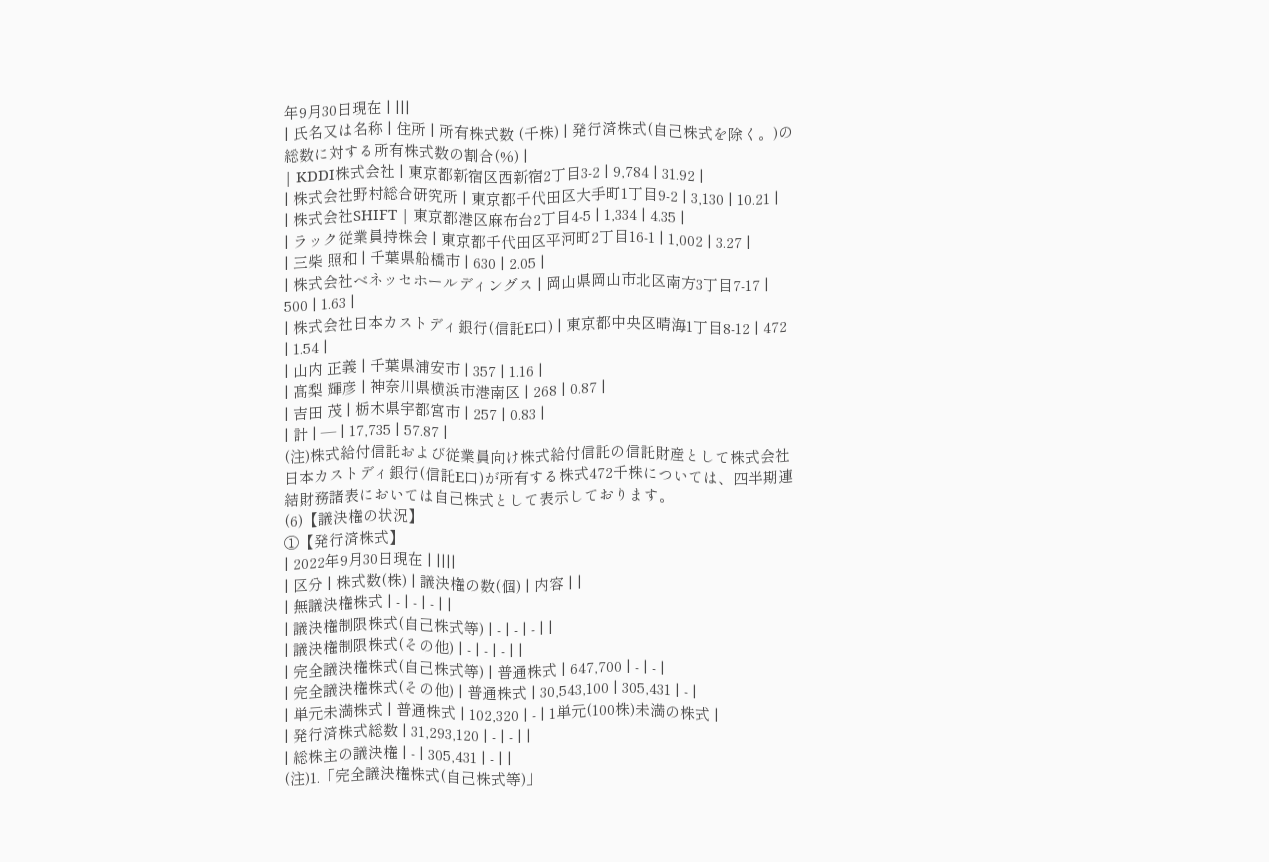年9月30日現在 | |||
| 氏名又は名称 | 住所 | 所有株式数 (千株) | 発行済株式(自己株式を除く。)の総数に対する所有株式数の割合(%) |
| KDDI株式会社 | 東京都新宿区西新宿2丁目3-2 | 9,784 | 31.92 |
| 株式会社野村総合研究所 | 東京都千代田区大手町1丁目9-2 | 3,130 | 10.21 |
| 株式会社SHIFT | 東京都港区麻布台2丁目4-5 | 1,334 | 4.35 |
| ラック従業員持株会 | 東京都千代田区平河町2丁目16-1 | 1,002 | 3.27 |
| 三柴 照和 | 千葉県船橋市 | 630 | 2.05 |
| 株式会社ベネッセホールディングス | 岡山県岡山市北区南方3丁目7-17 | 500 | 1.63 |
| 株式会社日本カストディ銀行(信託E口) | 東京都中央区晴海1丁目8-12 | 472 | 1.54 |
| 山内 正義 | 千葉県浦安市 | 357 | 1.16 |
| 髙梨 輝彦 | 神奈川県横浜市港南区 | 268 | 0.87 |
| 吉田 茂 | 栃木県宇都宮市 | 257 | 0.83 |
| 計 | ― | 17,735 | 57.87 |
(注)株式給付信託および従業員向け株式給付信託の信託財産として株式会社日本カストディ銀行(信託E口)が所有する株式472千株については、四半期連結財務諸表においては自己株式として表示しております。
(6)【議決権の状況】
①【発行済株式】
| 2022年9月30日現在 | ||||
| 区分 | 株式数(株) | 議決権の数(個) | 内容 | |
| 無議決権株式 | - | - | - | |
| 議決権制限株式(自己株式等) | - | - | - | |
| 議決権制限株式(その他) | - | - | - | |
| 完全議決権株式(自己株式等) | 普通株式 | 647,700 | - | - |
| 完全議決権株式(その他) | 普通株式 | 30,543,100 | 305,431 | - |
| 単元未満株式 | 普通株式 | 102,320 | - | 1単元(100株)未満の株式 |
| 発行済株式総数 | 31,293,120 | - | - | |
| 総株主の議決権 | - | 305,431 | - | |
(注)1.「完全議決権株式(自己株式等)」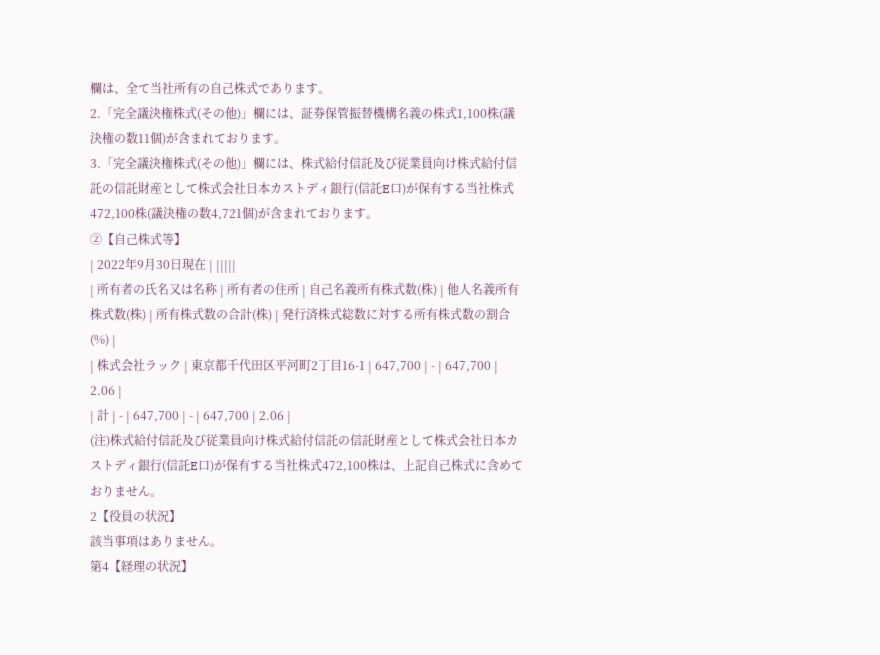欄は、全て当社所有の自己株式であります。
2.「完全議決権株式(その他)」欄には、証券保管振替機構名義の株式1,100株(議決権の数11個)が含まれております。
3.「完全議決権株式(その他)」欄には、株式給付信託及び従業員向け株式給付信託の信託財産として株式会社日本カストディ銀行(信託E口)が保有する当社株式472,100株(議決権の数4,721個)が含まれております。
②【自己株式等】
| 2022年9月30日現在 | |||||
| 所有者の氏名又は名称 | 所有者の住所 | 自己名義所有株式数(株) | 他人名義所有株式数(株) | 所有株式数の合計(株) | 発行済株式総数に対する所有株式数の割合 (%) |
| 株式会社ラック | 東京都千代田区平河町2丁目16-1 | 647,700 | - | 647,700 | 2.06 |
| 計 | - | 647,700 | - | 647,700 | 2.06 |
(注)株式給付信託及び従業員向け株式給付信託の信託財産として株式会社日本カストディ銀行(信託E口)が保有する当社株式472,100株は、上記自己株式に含めておりません。
2【役員の状況】
該当事項はありません。
第4【経理の状況】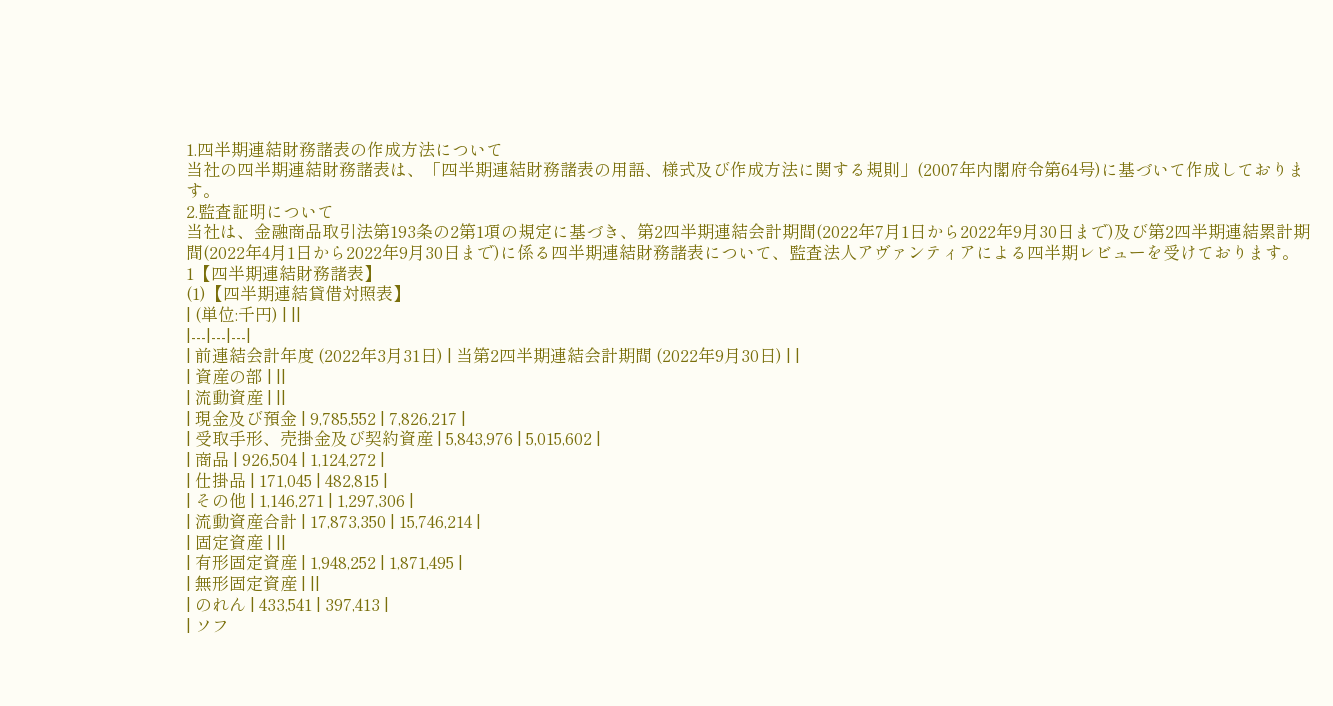1.四半期連結財務諸表の作成方法について
当社の四半期連結財務諸表は、「四半期連結財務諸表の用語、様式及び作成方法に関する規則」(2007年内閣府令第64号)に基づいて作成しております。
2.監査証明について
当社は、金融商品取引法第193条の2第1項の規定に基づき、第2四半期連結会計期間(2022年7月1日から2022年9月30日まで)及び第2四半期連結累計期間(2022年4月1日から2022年9月30日まで)に係る四半期連結財務諸表について、監査法人アヴァンティアによる四半期レビューを受けております。
1【四半期連結財務諸表】
(1)【四半期連結貸借対照表】
| (単位:千円) | ||
|---|---|---|
| 前連結会計年度 (2022年3月31日) | 当第2四半期連結会計期間 (2022年9月30日) | |
| 資産の部 | ||
| 流動資産 | ||
| 現金及び預金 | 9,785,552 | 7,826,217 |
| 受取手形、売掛金及び契約資産 | 5,843,976 | 5,015,602 |
| 商品 | 926,504 | 1,124,272 |
| 仕掛品 | 171,045 | 482,815 |
| その他 | 1,146,271 | 1,297,306 |
| 流動資産合計 | 17,873,350 | 15,746,214 |
| 固定資産 | ||
| 有形固定資産 | 1,948,252 | 1,871,495 |
| 無形固定資産 | ||
| のれん | 433,541 | 397,413 |
| ソフ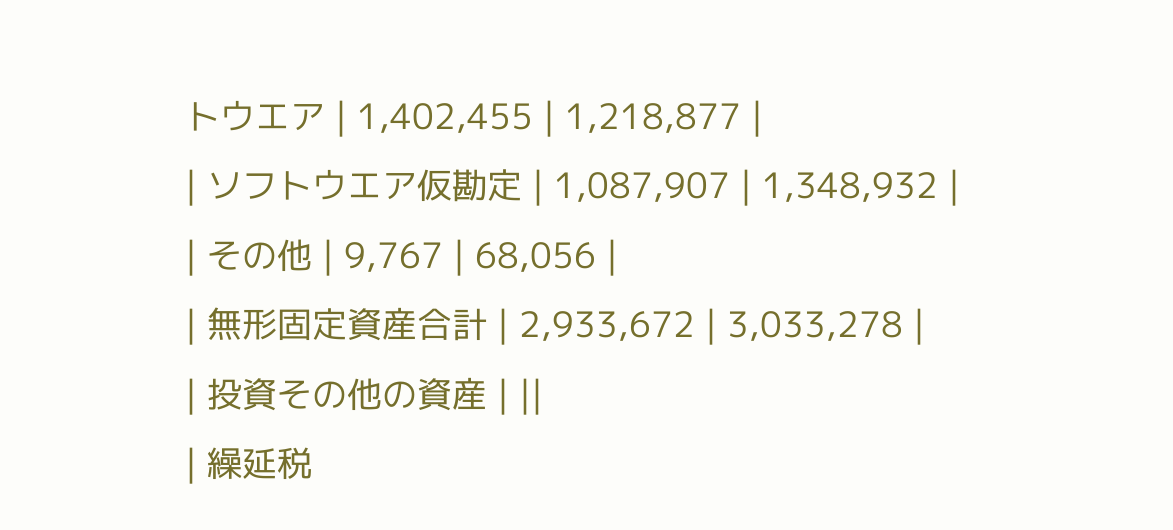トウエア | 1,402,455 | 1,218,877 |
| ソフトウエア仮勘定 | 1,087,907 | 1,348,932 |
| その他 | 9,767 | 68,056 |
| 無形固定資産合計 | 2,933,672 | 3,033,278 |
| 投資その他の資産 | ||
| 繰延税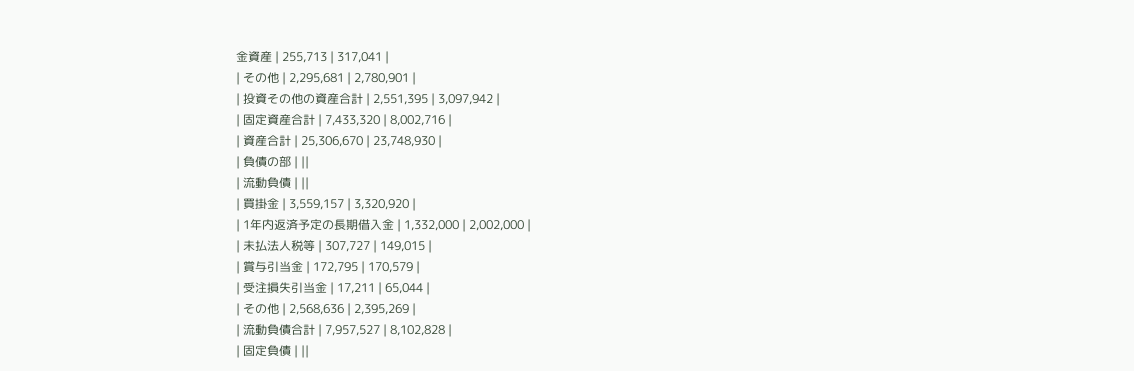金資産 | 255,713 | 317,041 |
| その他 | 2,295,681 | 2,780,901 |
| 投資その他の資産合計 | 2,551,395 | 3,097,942 |
| 固定資産合計 | 7,433,320 | 8,002,716 |
| 資産合計 | 25,306,670 | 23,748,930 |
| 負債の部 | ||
| 流動負債 | ||
| 買掛金 | 3,559,157 | 3,320,920 |
| 1年内返済予定の長期借入金 | 1,332,000 | 2,002,000 |
| 未払法人税等 | 307,727 | 149,015 |
| 賞与引当金 | 172,795 | 170,579 |
| 受注損失引当金 | 17,211 | 65,044 |
| その他 | 2,568,636 | 2,395,269 |
| 流動負債合計 | 7,957,527 | 8,102,828 |
| 固定負債 | ||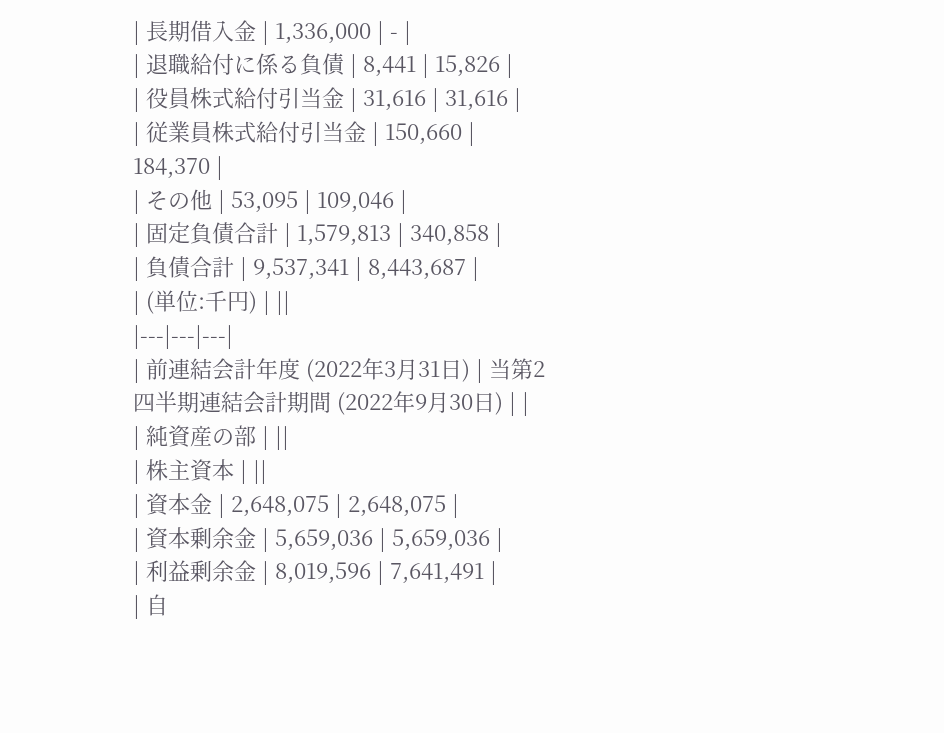| 長期借入金 | 1,336,000 | - |
| 退職給付に係る負債 | 8,441 | 15,826 |
| 役員株式給付引当金 | 31,616 | 31,616 |
| 従業員株式給付引当金 | 150,660 | 184,370 |
| その他 | 53,095 | 109,046 |
| 固定負債合計 | 1,579,813 | 340,858 |
| 負債合計 | 9,537,341 | 8,443,687 |
| (単位:千円) | ||
|---|---|---|
| 前連結会計年度 (2022年3月31日) | 当第2四半期連結会計期間 (2022年9月30日) | |
| 純資産の部 | ||
| 株主資本 | ||
| 資本金 | 2,648,075 | 2,648,075 |
| 資本剰余金 | 5,659,036 | 5,659,036 |
| 利益剰余金 | 8,019,596 | 7,641,491 |
| 自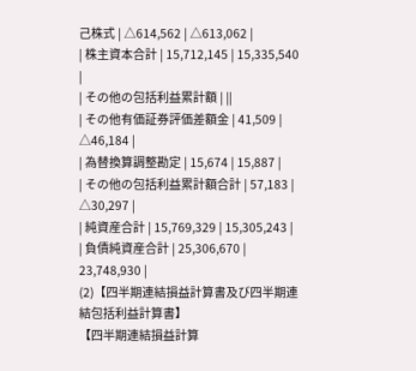己株式 | △614,562 | △613,062 |
| 株主資本合計 | 15,712,145 | 15,335,540 |
| その他の包括利益累計額 | ||
| その他有価証券評価差額金 | 41,509 | △46,184 |
| 為替換算調整勘定 | 15,674 | 15,887 |
| その他の包括利益累計額合計 | 57,183 | △30,297 |
| 純資産合計 | 15,769,329 | 15,305,243 |
| 負債純資産合計 | 25,306,670 | 23,748,930 |
(2)【四半期連結損益計算書及び四半期連結包括利益計算書】
【四半期連結損益計算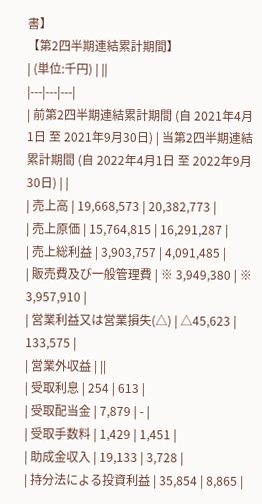書】
【第2四半期連結累計期間】
| (単位:千円) | ||
|---|---|---|
| 前第2四半期連結累計期間 (自 2021年4月1日 至 2021年9月30日) | 当第2四半期連結累計期間 (自 2022年4月1日 至 2022年9月30日) | |
| 売上高 | 19,668,573 | 20,382,773 |
| 売上原価 | 15,764,815 | 16,291,287 |
| 売上総利益 | 3,903,757 | 4,091,485 |
| 販売費及び一般管理費 | ※ 3,949,380 | ※ 3,957,910 |
| 営業利益又は営業損失(△) | △45,623 | 133,575 |
| 営業外収益 | ||
| 受取利息 | 254 | 613 |
| 受取配当金 | 7,879 | - |
| 受取手数料 | 1,429 | 1,451 |
| 助成金収入 | 19,133 | 3,728 |
| 持分法による投資利益 | 35,854 | 8,865 |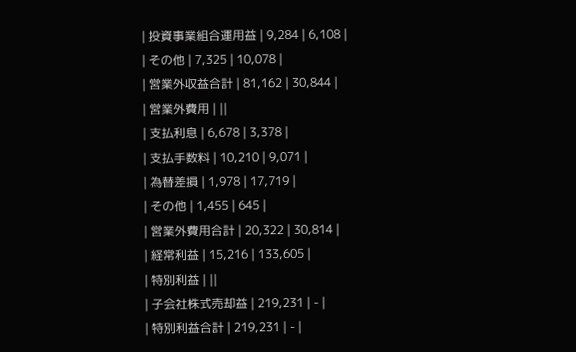| 投資事業組合運用益 | 9,284 | 6,108 |
| その他 | 7,325 | 10,078 |
| 営業外収益合計 | 81,162 | 30,844 |
| 営業外費用 | ||
| 支払利息 | 6,678 | 3,378 |
| 支払手数料 | 10,210 | 9,071 |
| 為替差損 | 1,978 | 17,719 |
| その他 | 1,455 | 645 |
| 営業外費用合計 | 20,322 | 30,814 |
| 経常利益 | 15,216 | 133,605 |
| 特別利益 | ||
| 子会社株式売却益 | 219,231 | - |
| 特別利益合計 | 219,231 | - |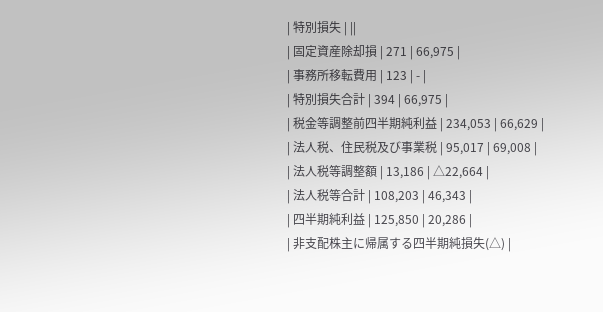| 特別損失 | ||
| 固定資産除却損 | 271 | 66,975 |
| 事務所移転費用 | 123 | - |
| 特別損失合計 | 394 | 66,975 |
| 税金等調整前四半期純利益 | 234,053 | 66,629 |
| 法人税、住民税及び事業税 | 95,017 | 69,008 |
| 法人税等調整額 | 13,186 | △22,664 |
| 法人税等合計 | 108,203 | 46,343 |
| 四半期純利益 | 125,850 | 20,286 |
| 非支配株主に帰属する四半期純損失(△) |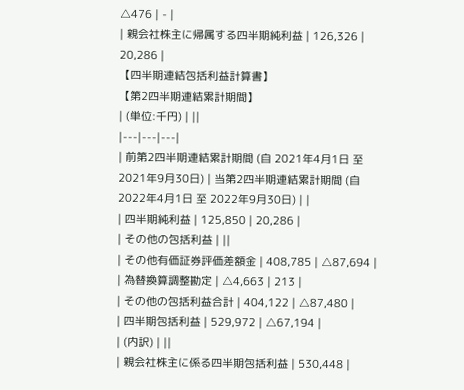△476 | - |
| 親会社株主に帰属する四半期純利益 | 126,326 | 20,286 |
【四半期連結包括利益計算書】
【第2四半期連結累計期間】
| (単位:千円) | ||
|---|---|---|
| 前第2四半期連結累計期間 (自 2021年4月1日 至 2021年9月30日) | 当第2四半期連結累計期間 (自 2022年4月1日 至 2022年9月30日) | |
| 四半期純利益 | 125,850 | 20,286 |
| その他の包括利益 | ||
| その他有価証券評価差額金 | 408,785 | △87,694 |
| 為替換算調整勘定 | △4,663 | 213 |
| その他の包括利益合計 | 404,122 | △87,480 |
| 四半期包括利益 | 529,972 | △67,194 |
| (内訳) | ||
| 親会社株主に係る四半期包括利益 | 530,448 |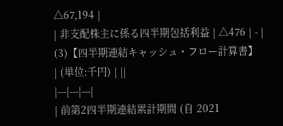△67,194 |
| 非支配株主に係る四半期包括利益 | △476 | - |
(3)【四半期連結キャッシュ・フロー計算書】
| (単位:千円) | ||
|---|---|---|
| 前第2四半期連結累計期間 (自 2021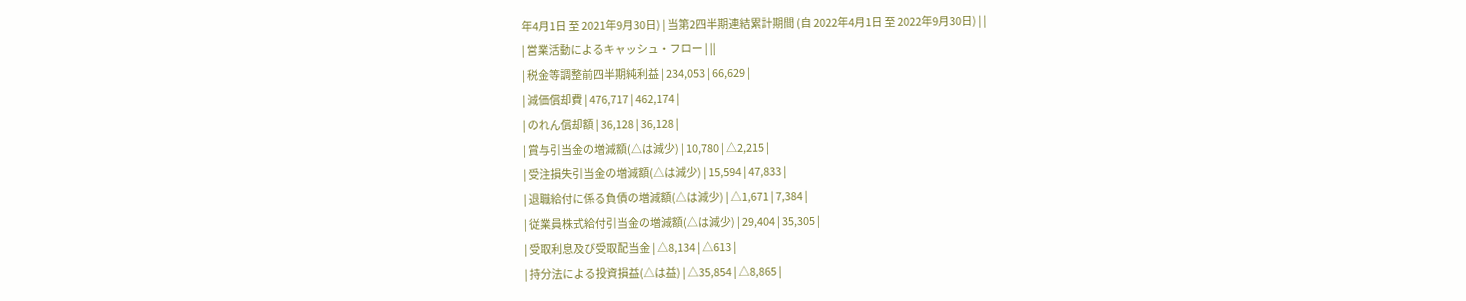年4月1日 至 2021年9月30日) | 当第2四半期連結累計期間 (自 2022年4月1日 至 2022年9月30日) | |
| 営業活動によるキャッシュ・フロー | ||
| 税金等調整前四半期純利益 | 234,053 | 66,629 |
| 減価償却費 | 476,717 | 462,174 |
| のれん償却額 | 36,128 | 36,128 |
| 賞与引当金の増減額(△は減少) | 10,780 | △2,215 |
| 受注損失引当金の増減額(△は減少) | 15,594 | 47,833 |
| 退職給付に係る負債の増減額(△は減少) | △1,671 | 7,384 |
| 従業員株式給付引当金の増減額(△は減少) | 29,404 | 35,305 |
| 受取利息及び受取配当金 | △8,134 | △613 |
| 持分法による投資損益(△は益) | △35,854 | △8,865 |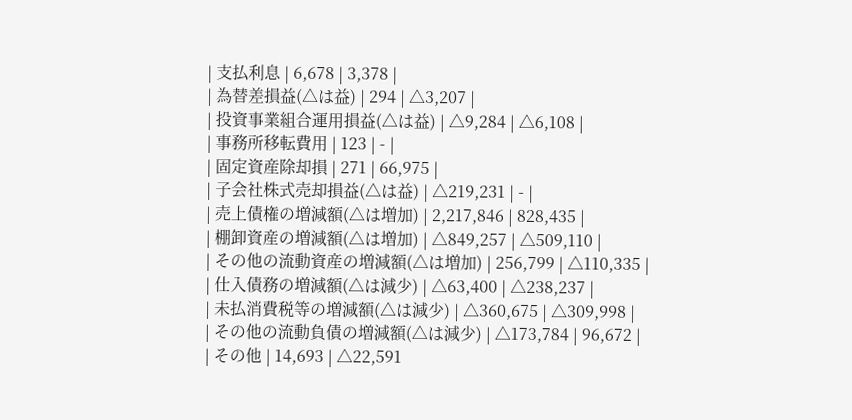| 支払利息 | 6,678 | 3,378 |
| 為替差損益(△は益) | 294 | △3,207 |
| 投資事業組合運用損益(△は益) | △9,284 | △6,108 |
| 事務所移転費用 | 123 | - |
| 固定資産除却損 | 271 | 66,975 |
| 子会社株式売却損益(△は益) | △219,231 | - |
| 売上債権の増減額(△は増加) | 2,217,846 | 828,435 |
| 棚卸資産の増減額(△は増加) | △849,257 | △509,110 |
| その他の流動資産の増減額(△は増加) | 256,799 | △110,335 |
| 仕入債務の増減額(△は減少) | △63,400 | △238,237 |
| 未払消費税等の増減額(△は減少) | △360,675 | △309,998 |
| その他の流動負債の増減額(△は減少) | △173,784 | 96,672 |
| その他 | 14,693 | △22,591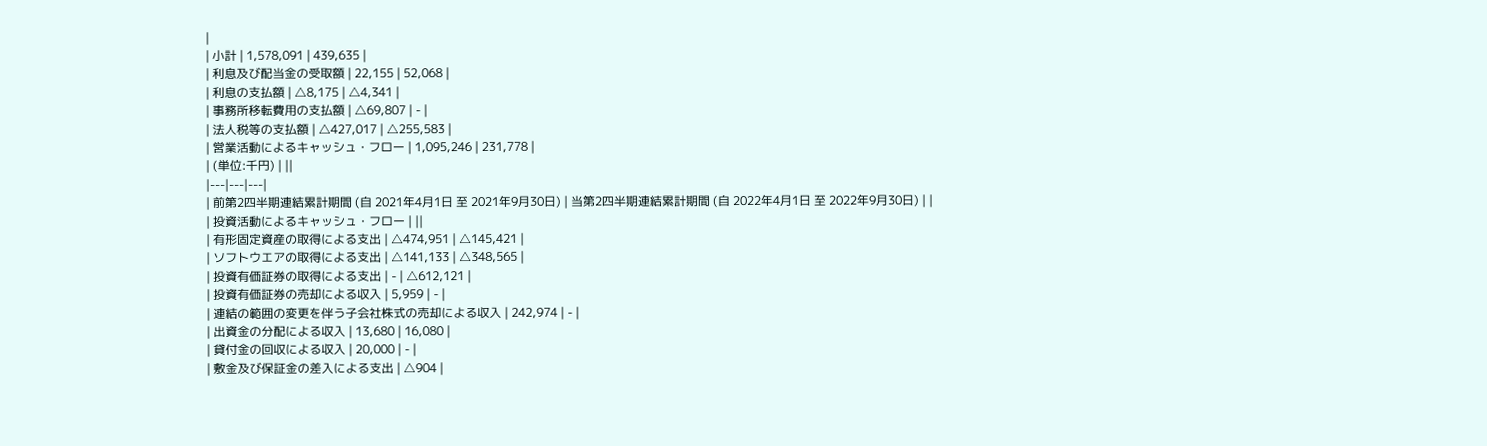|
| 小計 | 1,578,091 | 439,635 |
| 利息及び配当金の受取額 | 22,155 | 52,068 |
| 利息の支払額 | △8,175 | △4,341 |
| 事務所移転費用の支払額 | △69,807 | - |
| 法人税等の支払額 | △427,017 | △255,583 |
| 営業活動によるキャッシュ・フロー | 1,095,246 | 231,778 |
| (単位:千円) | ||
|---|---|---|
| 前第2四半期連結累計期間 (自 2021年4月1日 至 2021年9月30日) | 当第2四半期連結累計期間 (自 2022年4月1日 至 2022年9月30日) | |
| 投資活動によるキャッシュ・フロー | ||
| 有形固定資産の取得による支出 | △474,951 | △145,421 |
| ソフトウエアの取得による支出 | △141,133 | △348,565 |
| 投資有価証券の取得による支出 | - | △612,121 |
| 投資有価証券の売却による収入 | 5,959 | - |
| 連結の範囲の変更を伴う子会社株式の売却による収入 | 242,974 | - |
| 出資金の分配による収入 | 13,680 | 16,080 |
| 貸付金の回収による収入 | 20,000 | - |
| 敷金及び保証金の差入による支出 | △904 |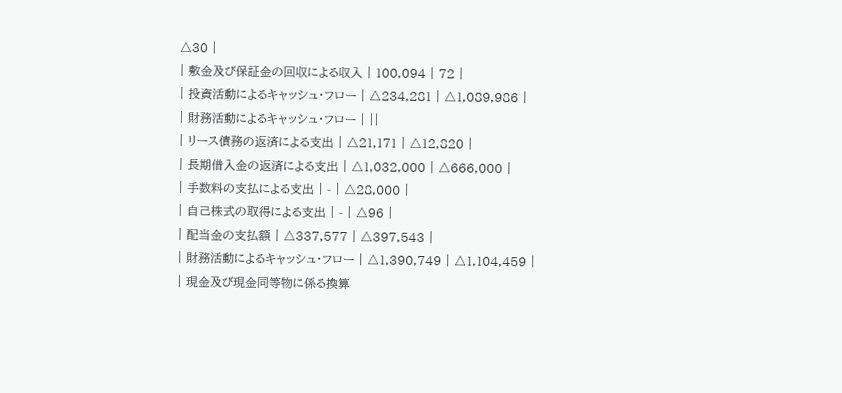△30 |
| 敷金及び保証金の回収による収入 | 100,094 | 72 |
| 投資活動によるキャッシュ・フロー | △234,281 | △1,089,986 |
| 財務活動によるキャッシュ・フロー | ||
| リース債務の返済による支出 | △21,171 | △12,820 |
| 長期借入金の返済による支出 | △1,032,000 | △666,000 |
| 手数料の支払による支出 | - | △28,000 |
| 自己株式の取得による支出 | - | △96 |
| 配当金の支払額 | △337,577 | △397,543 |
| 財務活動によるキャッシュ・フロー | △1,390,749 | △1,104,459 |
| 現金及び現金同等物に係る換算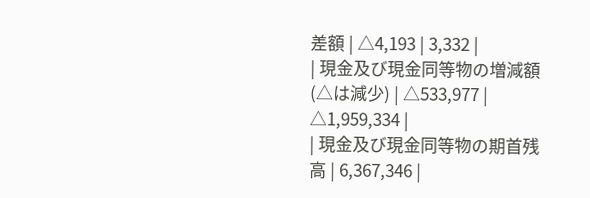差額 | △4,193 | 3,332 |
| 現金及び現金同等物の増減額(△は減少) | △533,977 | △1,959,334 |
| 現金及び現金同等物の期首残高 | 6,367,346 |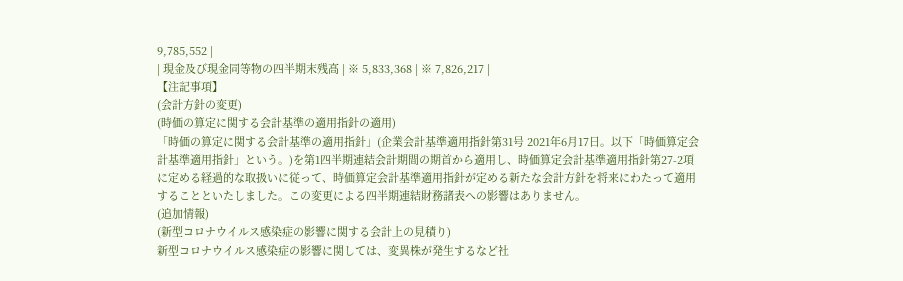9,785,552 |
| 現金及び現金同等物の四半期末残高 | ※ 5,833,368 | ※ 7,826,217 |
【注記事項】
(会計方針の変更)
(時価の算定に関する会計基準の適用指針の適用)
「時価の算定に関する会計基準の適用指針」(企業会計基準適用指針第31号 2021年6月17日。以下「時価算定会計基準適用指針」という。)を第1四半期連結会計期間の期首から適用し、時価算定会計基準適用指針第27-2項に定める経過的な取扱いに従って、時価算定会計基準適用指針が定める新たな会計方針を将来にわたって適用することといたしました。この変更による四半期連結財務諸表への影響はありません。
(追加情報)
(新型コロナウイルス感染症の影響に関する会計上の見積り)
新型コロナウイルス感染症の影響に関しては、変異株が発生するなど社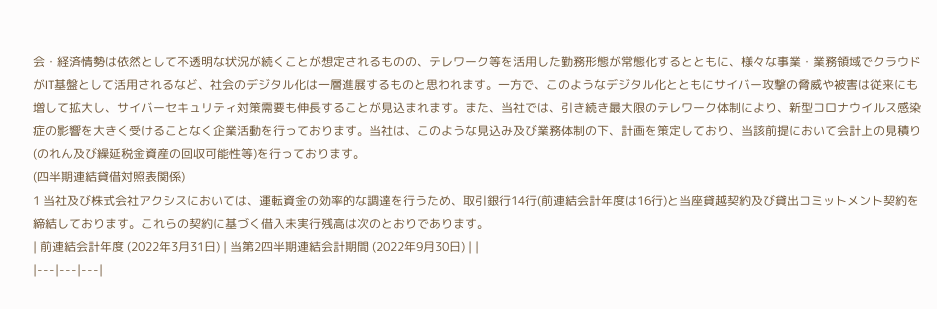会・経済情勢は依然として不透明な状況が続くことが想定されるものの、テレワーク等を活用した勤務形態が常態化するとともに、様々な事業・業務領域でクラウドがIT基盤として活用されるなど、社会のデジタル化は一層進展するものと思われます。一方で、このようなデジタル化とともにサイバー攻撃の脅威や被害は従来にも増して拡大し、サイバーセキュリティ対策需要も伸長することが見込まれます。また、当社では、引き続き最大限のテレワーク体制により、新型コロナウイルス感染症の影響を大きく受けることなく企業活動を行っております。当社は、このような見込み及び業務体制の下、計画を策定しており、当該前提において会計上の見積り(のれん及び繰延税金資産の回収可能性等)を行っております。
(四半期連結貸借対照表関係)
1 当社及び株式会社アクシスにおいては、運転資金の効率的な調達を行うため、取引銀行14行(前連結会計年度は16行)と当座貸越契約及び貸出コミットメント契約を締結しております。これらの契約に基づく借入未実行残高は次のとおりであります。
| 前連結会計年度 (2022年3月31日) | 当第2四半期連結会計期間 (2022年9月30日) | |
|---|---|---|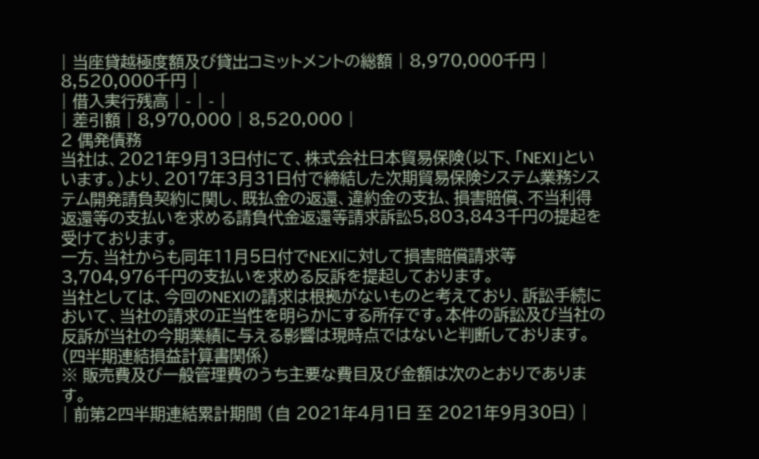| 当座貸越極度額及び貸出コミットメントの総額 | 8,970,000千円 | 8,520,000千円 |
| 借入実行残高 | - | - |
| 差引額 | 8,970,000 | 8,520,000 |
2 偶発債務
当社は、2021年9月13日付にて、株式会社日本貿易保険(以下、「NEXI」といいます。)より、2017年3月31日付で締結した次期貿易保険システム業務システム開発請負契約に関し、既払金の返還、違約金の支払、損害賠償、不当利得返還等の支払いを求める請負代金返還等請求訴訟5,803,843千円の提起を受けております。
一方、当社からも同年11月5日付でNEXIに対して損害賠償請求等3,704,976千円の支払いを求める反訴を提起しております。
当社としては、今回のNEXIの請求は根拠がないものと考えており、訴訟手続において、当社の請求の正当性を明らかにする所存です。本件の訴訟及び当社の反訴が当社の今期業績に与える影響は現時点ではないと判断しております。
(四半期連結損益計算書関係)
※ 販売費及び一般管理費のうち主要な費目及び金額は次のとおりであります。
| 前第2四半期連結累計期間 (自 2021年4月1日 至 2021年9月30日) |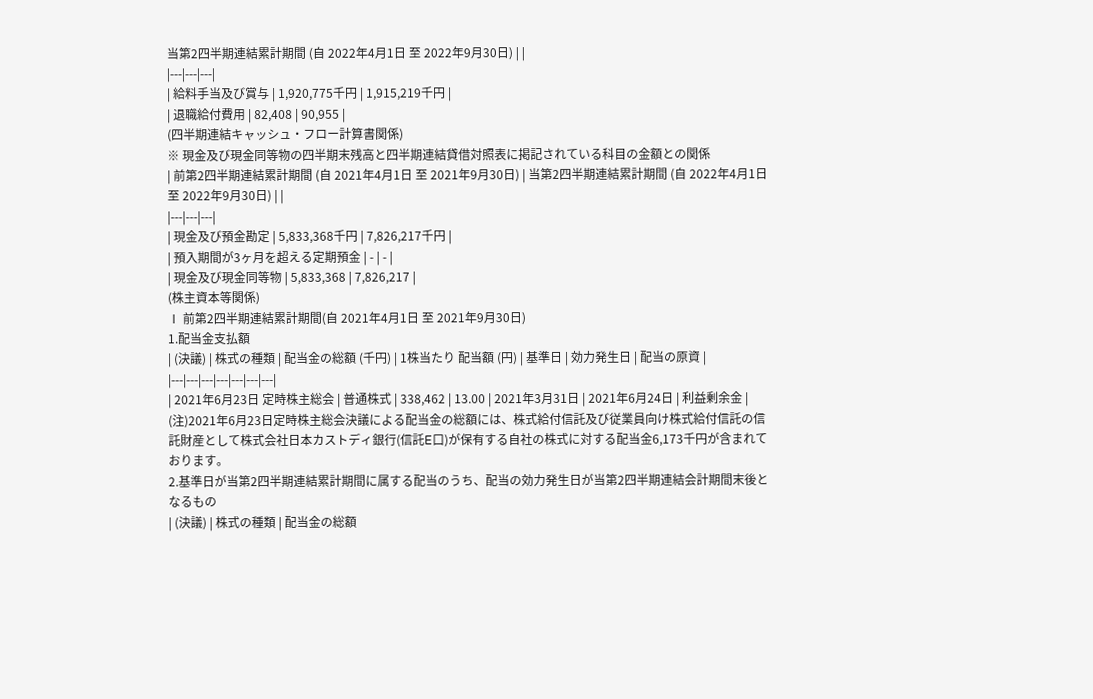当第2四半期連結累計期間 (自 2022年4月1日 至 2022年9月30日) | |
|---|---|---|
| 給料手当及び賞与 | 1,920,775千円 | 1,915,219千円 |
| 退職給付費用 | 82,408 | 90,955 |
(四半期連結キャッシュ・フロー計算書関係)
※ 現金及び現金同等物の四半期末残高と四半期連結貸借対照表に掲記されている科目の金額との関係
| 前第2四半期連結累計期間 (自 2021年4月1日 至 2021年9月30日) | 当第2四半期連結累計期間 (自 2022年4月1日 至 2022年9月30日) | |
|---|---|---|
| 現金及び預金勘定 | 5,833,368千円 | 7,826,217千円 |
| 預入期間が3ヶ月を超える定期預金 | - | - |
| 現金及び現金同等物 | 5,833,368 | 7,826,217 |
(株主資本等関係)
Ⅰ 前第2四半期連結累計期間(自 2021年4月1日 至 2021年9月30日)
1.配当金支払額
| (決議) | 株式の種類 | 配当金の総額 (千円) | 1株当たり 配当額 (円) | 基準日 | 効力発生日 | 配当の原資 |
|---|---|---|---|---|---|---|
| 2021年6月23日 定時株主総会 | 普通株式 | 338,462 | 13.00 | 2021年3月31日 | 2021年6月24日 | 利益剰余金 |
(注)2021年6月23日定時株主総会決議による配当金の総額には、株式給付信託及び従業員向け株式給付信託の信託財産として株式会社日本カストディ銀行(信託E口)が保有する自社の株式に対する配当金6,173千円が含まれております。
2.基準日が当第2四半期連結累計期間に属する配当のうち、配当の効力発生日が当第2四半期連結会計期間末後となるもの
| (決議) | 株式の種類 | 配当金の総額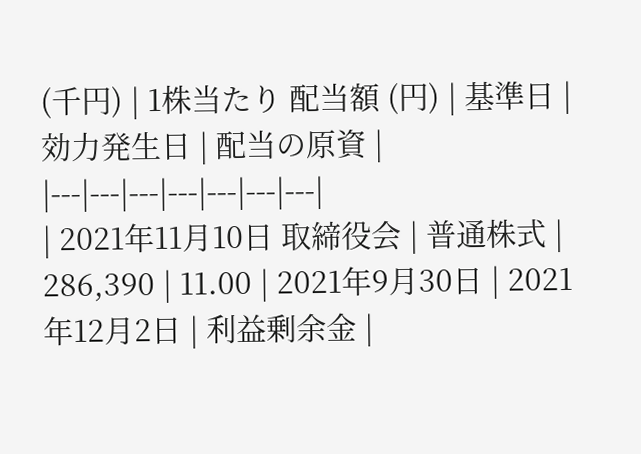(千円) | 1株当たり 配当額 (円) | 基準日 | 効力発生日 | 配当の原資 |
|---|---|---|---|---|---|---|
| 2021年11月10日 取締役会 | 普通株式 | 286,390 | 11.00 | 2021年9月30日 | 2021年12月2日 | 利益剰余金 |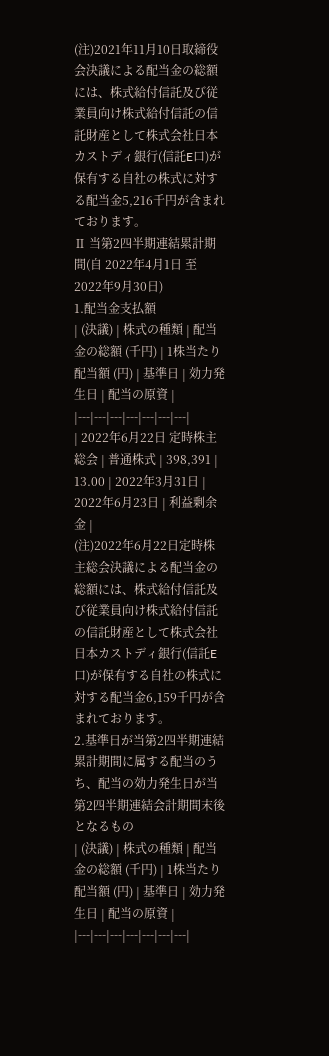(注)2021年11月10日取締役会決議による配当金の総額には、株式給付信託及び従業員向け株式給付信託の信託財産として株式会社日本カストディ銀行(信託E口)が保有する自社の株式に対する配当金5,216千円が含まれております。
Ⅱ 当第2四半期連結累計期間(自 2022年4月1日 至 2022年9月30日)
1.配当金支払額
| (決議) | 株式の種類 | 配当金の総額 (千円) | 1株当たり 配当額 (円) | 基準日 | 効力発生日 | 配当の原資 |
|---|---|---|---|---|---|---|
| 2022年6月22日 定時株主総会 | 普通株式 | 398,391 | 13.00 | 2022年3月31日 | 2022年6月23日 | 利益剰余金 |
(注)2022年6月22日定時株主総会決議による配当金の総額には、株式給付信託及び従業員向け株式給付信託の信託財産として株式会社日本カストディ銀行(信託E口)が保有する自社の株式に対する配当金6,159千円が含まれております。
2.基準日が当第2四半期連結累計期間に属する配当のうち、配当の効力発生日が当第2四半期連結会計期間末後となるもの
| (決議) | 株式の種類 | 配当金の総額 (千円) | 1株当たり 配当額 (円) | 基準日 | 効力発生日 | 配当の原資 |
|---|---|---|---|---|---|---|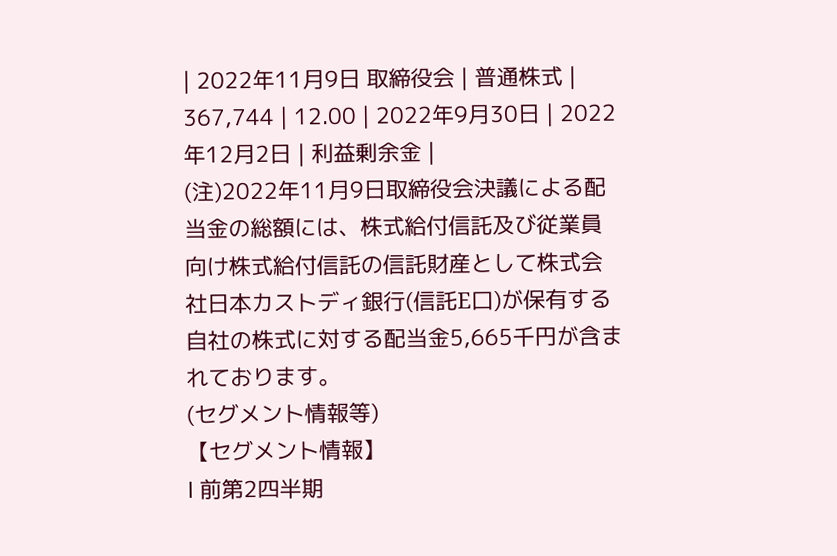| 2022年11月9日 取締役会 | 普通株式 | 367,744 | 12.00 | 2022年9月30日 | 2022年12月2日 | 利益剰余金 |
(注)2022年11月9日取締役会決議による配当金の総額には、株式給付信託及び従業員向け株式給付信託の信託財産として株式会社日本カストディ銀行(信託E口)が保有する自社の株式に対する配当金5,665千円が含まれております。
(セグメント情報等)
【セグメント情報】
Ⅰ 前第2四半期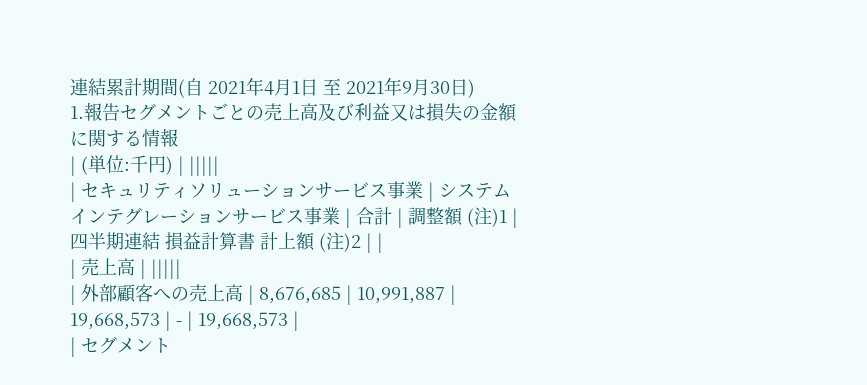連結累計期間(自 2021年4月1日 至 2021年9月30日)
1.報告セグメントごとの売上高及び利益又は損失の金額に関する情報
| (単位:千円) | |||||
| セキュリティソリューションサービス事業 | システムインテグレーションサービス事業 | 合計 | 調整額 (注)1 | 四半期連結 損益計算書 計上額 (注)2 | |
| 売上高 | |||||
| 外部顧客への売上高 | 8,676,685 | 10,991,887 | 19,668,573 | - | 19,668,573 |
| セグメント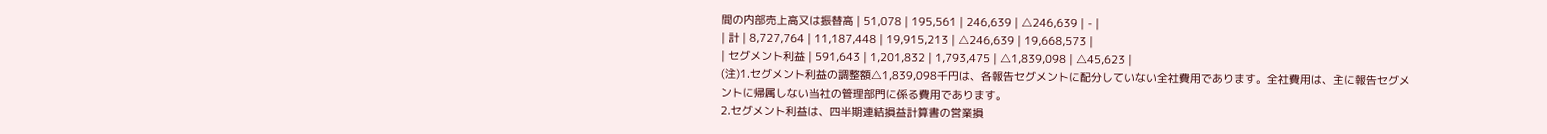間の内部売上高又は振替高 | 51,078 | 195,561 | 246,639 | △246,639 | - |
| 計 | 8,727,764 | 11,187,448 | 19,915,213 | △246,639 | 19,668,573 |
| セグメント利益 | 591,643 | 1,201,832 | 1,793,475 | △1,839,098 | △45,623 |
(注)1.セグメント利益の調整額△1,839,098千円は、各報告セグメントに配分していない全社費用であります。全社費用は、主に報告セグメントに帰属しない当社の管理部門に係る費用であります。
2.セグメント利益は、四半期連結損益計算書の営業損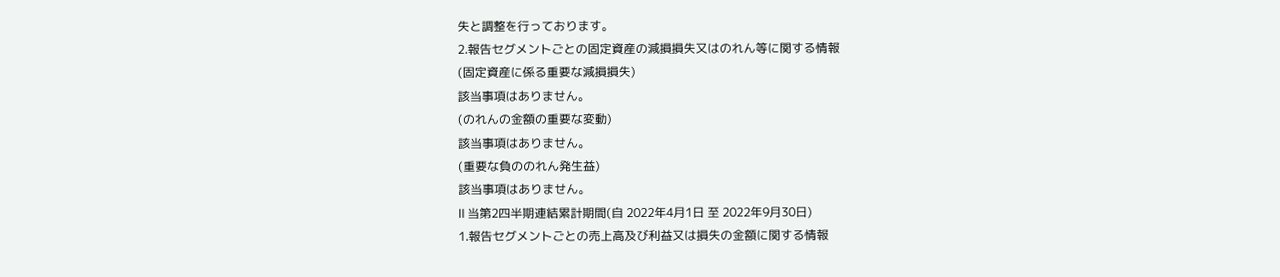失と調整を行っております。
2.報告セグメントごとの固定資産の減損損失又はのれん等に関する情報
(固定資産に係る重要な減損損失)
該当事項はありません。
(のれんの金額の重要な変動)
該当事項はありません。
(重要な負ののれん発生益)
該当事項はありません。
Ⅱ 当第2四半期連結累計期間(自 2022年4月1日 至 2022年9月30日)
1.報告セグメントごとの売上高及び利益又は損失の金額に関する情報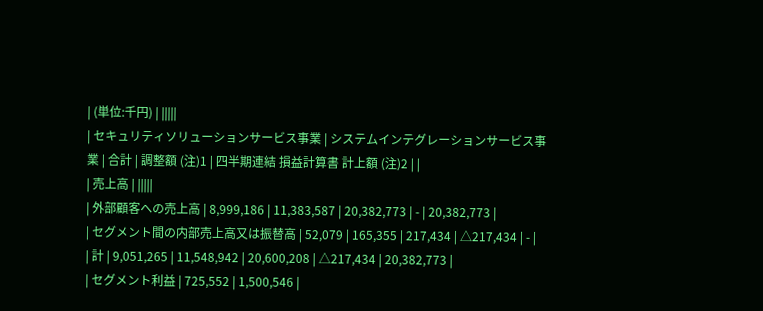| (単位:千円) | |||||
| セキュリティソリューションサービス事業 | システムインテグレーションサービス事業 | 合計 | 調整額 (注)1 | 四半期連結 損益計算書 計上額 (注)2 | |
| 売上高 | |||||
| 外部顧客への売上高 | 8,999,186 | 11,383,587 | 20,382,773 | - | 20,382,773 |
| セグメント間の内部売上高又は振替高 | 52,079 | 165,355 | 217,434 | △217,434 | - |
| 計 | 9,051,265 | 11,548,942 | 20,600,208 | △217,434 | 20,382,773 |
| セグメント利益 | 725,552 | 1,500,546 |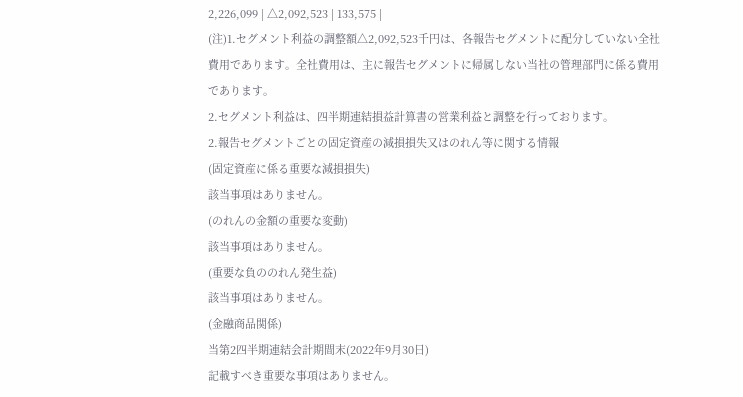2,226,099 | △2,092,523 | 133,575 |
(注)1.セグメント利益の調整額△2,092,523千円は、各報告セグメントに配分していない全社費用であります。全社費用は、主に報告セグメントに帰属しない当社の管理部門に係る費用であります。
2.セグメント利益は、四半期連結損益計算書の営業利益と調整を行っております。
2.報告セグメントごとの固定資産の減損損失又はのれん等に関する情報
(固定資産に係る重要な減損損失)
該当事項はありません。
(のれんの金額の重要な変動)
該当事項はありません。
(重要な負ののれん発生益)
該当事項はありません。
(金融商品関係)
当第2四半期連結会計期間末(2022年9月30日)
記載すべき重要な事項はありません。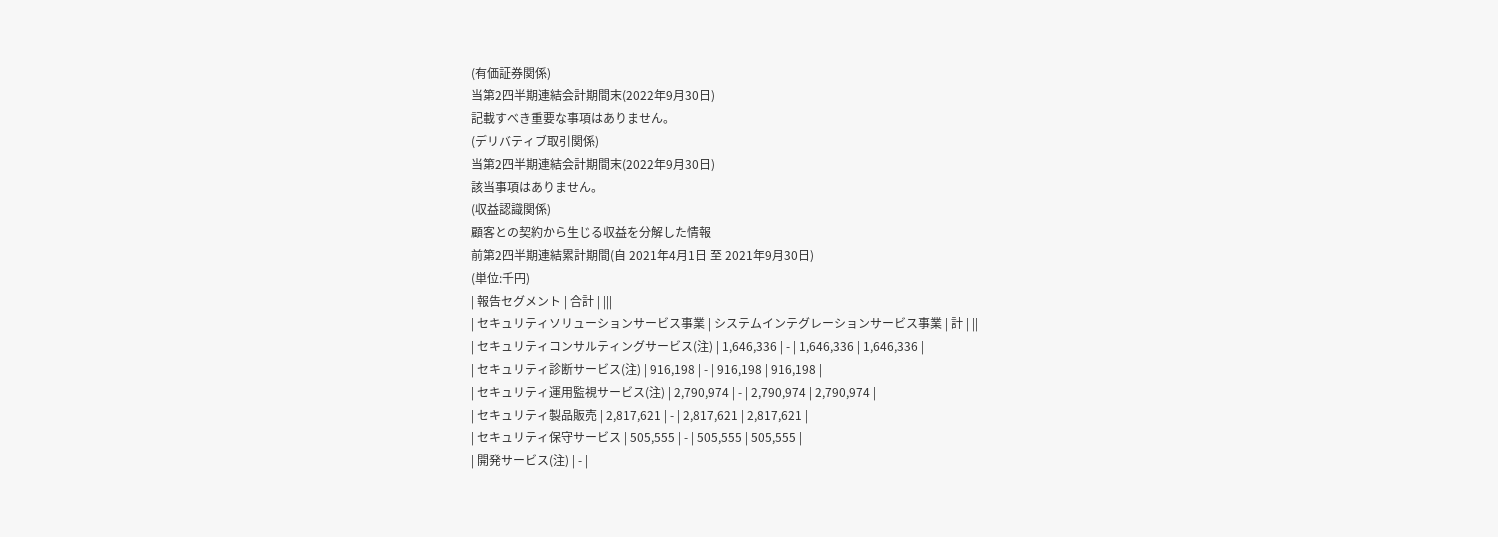(有価証券関係)
当第2四半期連結会計期間末(2022年9月30日)
記載すべき重要な事項はありません。
(デリバティブ取引関係)
当第2四半期連結会計期間末(2022年9月30日)
該当事項はありません。
(収益認識関係)
顧客との契約から生じる収益を分解した情報
前第2四半期連結累計期間(自 2021年4月1日 至 2021年9月30日)
(単位:千円)
| 報告セグメント | 合計 | |||
| セキュリティソリューションサービス事業 | システムインテグレーションサービス事業 | 計 | ||
| セキュリティコンサルティングサービス(注) | 1,646,336 | - | 1,646,336 | 1,646,336 |
| セキュリティ診断サービス(注) | 916,198 | - | 916,198 | 916,198 |
| セキュリティ運用監視サービス(注) | 2,790,974 | - | 2,790,974 | 2,790,974 |
| セキュリティ製品販売 | 2,817,621 | - | 2,817,621 | 2,817,621 |
| セキュリティ保守サービス | 505,555 | - | 505,555 | 505,555 |
| 開発サービス(注) | - |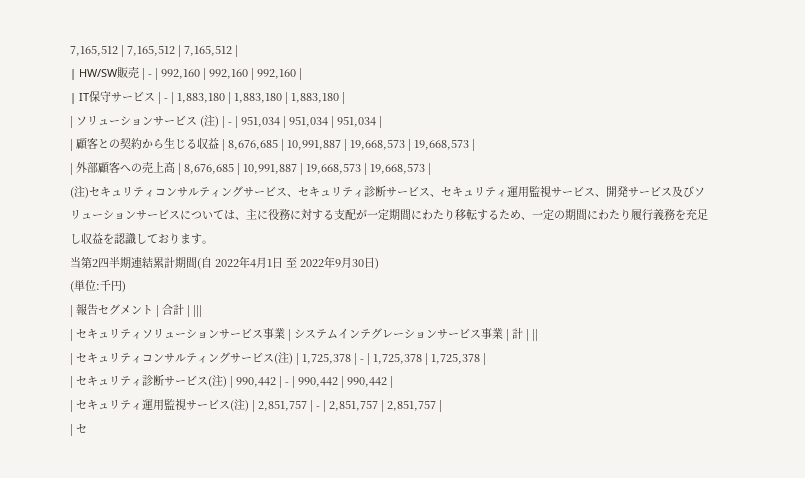7,165,512 | 7,165,512 | 7,165,512 |
| HW/SW販売 | - | 992,160 | 992,160 | 992,160 |
| IT保守サービス | - | 1,883,180 | 1,883,180 | 1,883,180 |
| ソリューションサービス (注) | - | 951,034 | 951,034 | 951,034 |
| 顧客との契約から生じる収益 | 8,676,685 | 10,991,887 | 19,668,573 | 19,668,573 |
| 外部顧客への売上高 | 8,676,685 | 10,991,887 | 19,668,573 | 19,668,573 |
(注)セキュリティコンサルティングサービス、セキュリティ診断サービス、セキュリティ運用監視サービス、開発サービス及びソリューションサービスについては、主に役務に対する支配が一定期間にわたり移転するため、一定の期間にわたり履行義務を充足し収益を認識しております。
当第2四半期連結累計期間(自 2022年4月1日 至 2022年9月30日)
(単位:千円)
| 報告セグメント | 合計 | |||
| セキュリティソリューションサービス事業 | システムインテグレーションサービス事業 | 計 | ||
| セキュリティコンサルティングサービス(注) | 1,725,378 | - | 1,725,378 | 1,725,378 |
| セキュリティ診断サービス(注) | 990,442 | - | 990,442 | 990,442 |
| セキュリティ運用監視サービス(注) | 2,851,757 | - | 2,851,757 | 2,851,757 |
| セ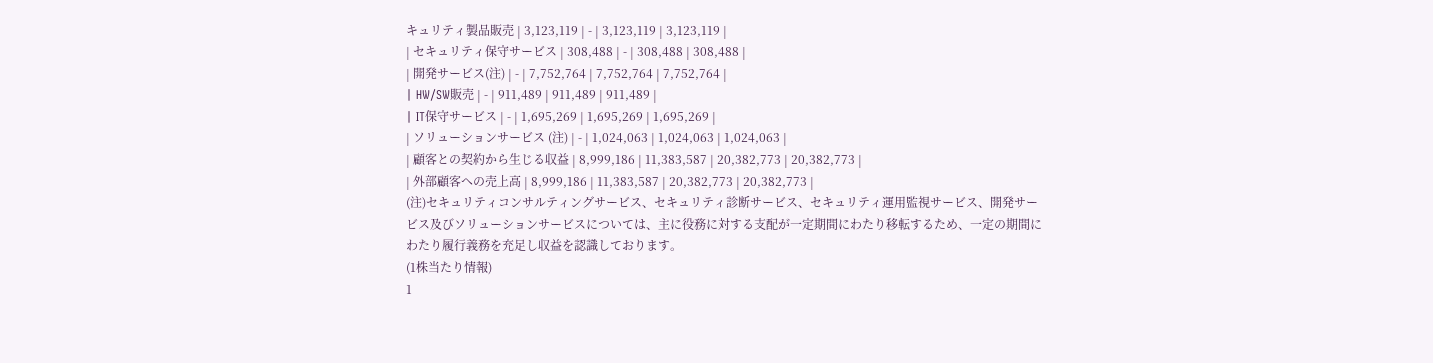キュリティ製品販売 | 3,123,119 | - | 3,123,119 | 3,123,119 |
| セキュリティ保守サービス | 308,488 | - | 308,488 | 308,488 |
| 開発サービス(注) | - | 7,752,764 | 7,752,764 | 7,752,764 |
| HW/SW販売 | - | 911,489 | 911,489 | 911,489 |
| IT保守サービス | - | 1,695,269 | 1,695,269 | 1,695,269 |
| ソリューションサービス (注) | - | 1,024,063 | 1,024,063 | 1,024,063 |
| 顧客との契約から生じる収益 | 8,999,186 | 11,383,587 | 20,382,773 | 20,382,773 |
| 外部顧客への売上高 | 8,999,186 | 11,383,587 | 20,382,773 | 20,382,773 |
(注)セキュリティコンサルティングサービス、セキュリティ診断サービス、セキュリティ運用監視サービス、開発サービス及びソリューションサービスについては、主に役務に対する支配が一定期間にわたり移転するため、一定の期間にわたり履行義務を充足し収益を認識しております。
(1株当たり情報)
1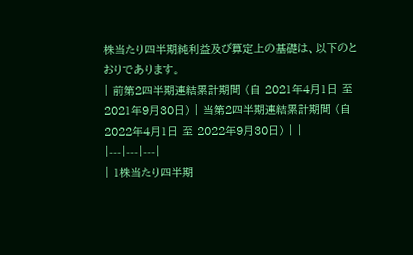株当たり四半期純利益及び算定上の基礎は、以下のとおりであります。
| 前第2四半期連結累計期間 (自 2021年4月1日 至 2021年9月30日) | 当第2四半期連結累計期間 (自 2022年4月1日 至 2022年9月30日) | |
|---|---|---|
| 1株当たり四半期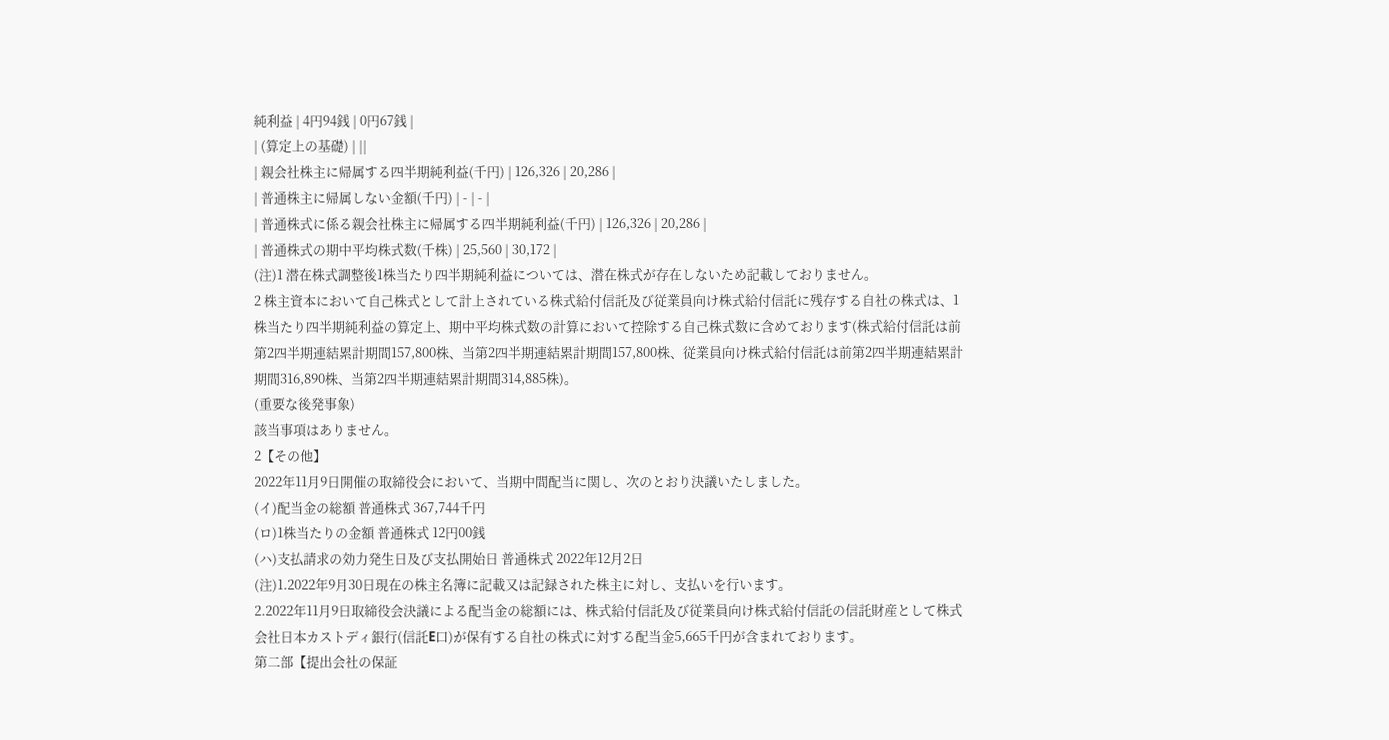純利益 | 4円94銭 | 0円67銭 |
| (算定上の基礎) | ||
| 親会社株主に帰属する四半期純利益(千円) | 126,326 | 20,286 |
| 普通株主に帰属しない金額(千円) | - | - |
| 普通株式に係る親会社株主に帰属する四半期純利益(千円) | 126,326 | 20,286 |
| 普通株式の期中平均株式数(千株) | 25,560 | 30,172 |
(注)1 潜在株式調整後1株当たり四半期純利益については、潜在株式が存在しないため記載しておりません。
2 株主資本において自己株式として計上されている株式給付信託及び従業員向け株式給付信託に残存する自社の株式は、1株当たり四半期純利益の算定上、期中平均株式数の計算において控除する自己株式数に含めております(株式給付信託は前第2四半期連結累計期間157,800株、当第2四半期連結累計期間157,800株、従業員向け株式給付信託は前第2四半期連結累計期間316,890株、当第2四半期連結累計期間314,885株)。
(重要な後発事象)
該当事項はありません。
2【その他】
2022年11月9日開催の取締役会において、当期中間配当に関し、次のとおり決議いたしました。
(イ)配当金の総額 普通株式 367,744千円
(ロ)1株当たりの金額 普通株式 12円00銭
(ハ)支払請求の効力発生日及び支払開始日 普通株式 2022年12月2日
(注)1.2022年9月30日現在の株主名簿に記載又は記録された株主に対し、支払いを行います。
2.2022年11月9日取締役会決議による配当金の総額には、株式給付信託及び従業員向け株式給付信託の信託財産として株式会社日本カストディ銀行(信託E口)が保有する自社の株式に対する配当金5,665千円が含まれております。
第二部【提出会社の保証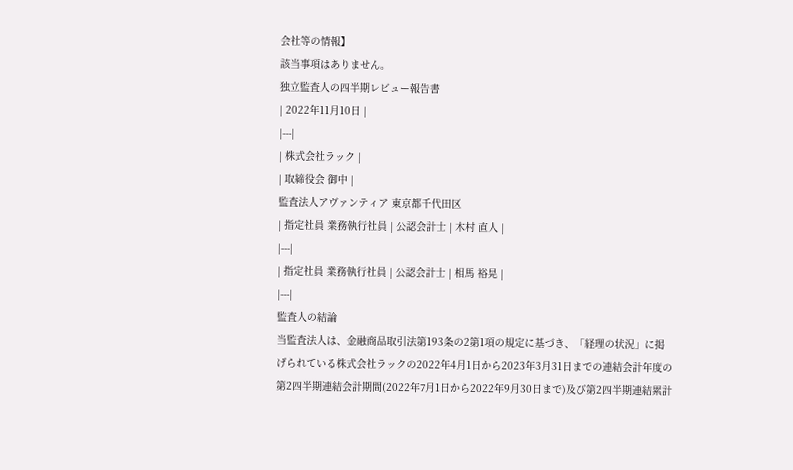会社等の情報】
該当事項はありません。
独立監査人の四半期レビュー報告書
| 2022年11月10日 |
|---|
| 株式会社ラック |
| 取締役会 御中 |
監査法人アヴァンティア 東京都千代田区
| 指定社員 業務執行社員 | 公認会計士 | 木村 直人 |
|---|
| 指定社員 業務執行社員 | 公認会計士 | 相馬 裕晃 |
|---|
監査人の結論
当監査法人は、金融商品取引法第193条の2第1項の規定に基づき、「経理の状況」に掲げられている株式会社ラックの2022年4月1日から2023年3月31日までの連結会計年度の第2四半期連結会計期間(2022年7月1日から2022年9月30日まで)及び第2四半期連結累計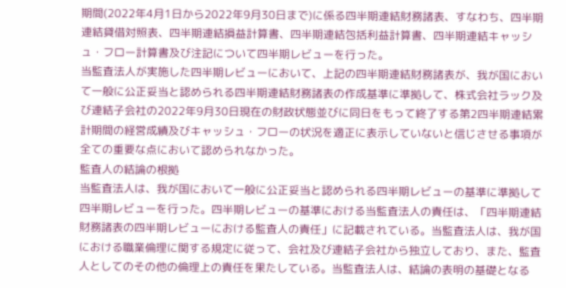期間(2022年4月1日から2022年9月30日まで)に係る四半期連結財務諸表、すなわち、四半期連結貸借対照表、四半期連結損益計算書、四半期連結包括利益計算書、四半期連結キャッシュ・フロー計算書及び注記について四半期レビューを行った。
当監査法人が実施した四半期レビューにおいて、上記の四半期連結財務諸表が、我が国において一般に公正妥当と認められる四半期連結財務諸表の作成基準に準拠して、株式会社ラック及び連結子会社の2022年9月30日現在の財政状態並びに同日をもって終了する第2四半期連結累計期間の経営成績及びキャッシュ・フローの状況を適正に表示していないと信じさせる事項が全ての重要な点において認められなかった。
監査人の結論の根拠
当監査法人は、我が国において一般に公正妥当と認められる四半期レビューの基準に準拠して四半期レビューを行った。四半期レビューの基準における当監査法人の責任は、「四半期連結財務諸表の四半期レビューにおける監査人の責任」に記載されている。当監査法人は、我が国における職業倫理に関する規定に従って、会社及び連結子会社から独立しており、また、監査人としてのその他の倫理上の責任を果たしている。当監査法人は、結論の表明の基礎となる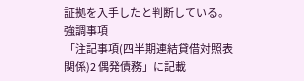証拠を入手したと判断している。
強調事項
「注記事項(四半期連結貸借対照表関係)2 偶発債務」に記載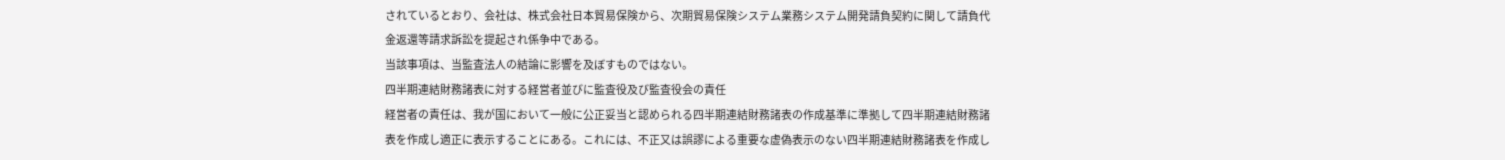されているとおり、会社は、株式会社日本貿易保険から、次期貿易保険システム業務システム開発請負契約に関して請負代金返還等請求訴訟を提起され係争中である。
当該事項は、当監査法人の結論に影響を及ぼすものではない。
四半期連結財務諸表に対する経営者並びに監査役及び監査役会の責任
経営者の責任は、我が国において一般に公正妥当と認められる四半期連結財務諸表の作成基準に準拠して四半期連結財務諸表を作成し適正に表示することにある。これには、不正又は誤謬による重要な虚偽表示のない四半期連結財務諸表を作成し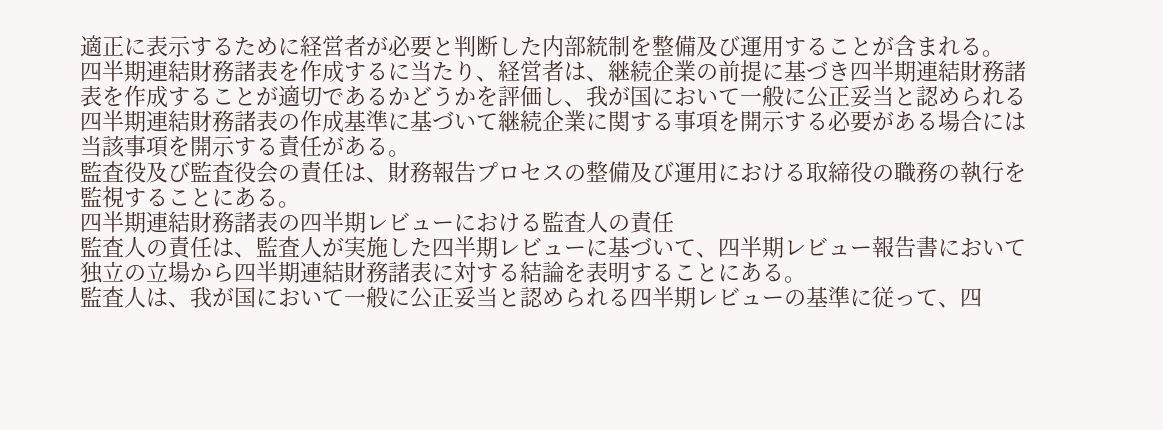適正に表示するために経営者が必要と判断した内部統制を整備及び運用することが含まれる。
四半期連結財務諸表を作成するに当たり、経営者は、継続企業の前提に基づき四半期連結財務諸表を作成することが適切であるかどうかを評価し、我が国において一般に公正妥当と認められる四半期連結財務諸表の作成基準に基づいて継続企業に関する事項を開示する必要がある場合には当該事項を開示する責任がある。
監査役及び監査役会の責任は、財務報告プロセスの整備及び運用における取締役の職務の執行を監視することにある。
四半期連結財務諸表の四半期レビューにおける監査人の責任
監査人の責任は、監査人が実施した四半期レビューに基づいて、四半期レビュー報告書において独立の立場から四半期連結財務諸表に対する結論を表明することにある。
監査人は、我が国において一般に公正妥当と認められる四半期レビューの基準に従って、四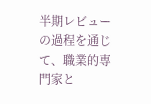半期レビューの過程を通じて、職業的専門家と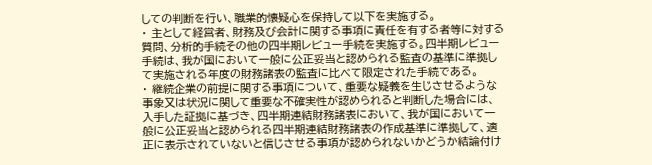しての判断を行い、職業的懐疑心を保持して以下を実施する。
・ 主として経営者、財務及び会計に関する事項に責任を有する者等に対する質問、分析的手続その他の四半期レビュー手続を実施する。四半期レビュー手続は、我が国において一般に公正妥当と認められる監査の基準に準拠して実施される年度の財務諸表の監査に比べて限定された手続である。
・ 継続企業の前提に関する事項について、重要な疑義を生じさせるような事象又は状況に関して重要な不確実性が認められると判断した場合には、入手した証拠に基づき、四半期連結財務諸表において、我が国において一般に公正妥当と認められる四半期連結財務諸表の作成基準に準拠して、適正に表示されていないと信じさせる事項が認められないかどうか結論付け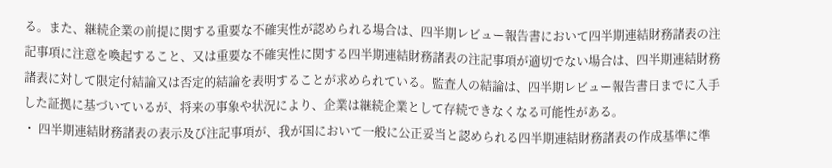る。また、継続企業の前提に関する重要な不確実性が認められる場合は、四半期レビュー報告書において四半期連結財務諸表の注記事項に注意を喚起すること、又は重要な不確実性に関する四半期連結財務諸表の注記事項が適切でない場合は、四半期連結財務諸表に対して限定付結論又は否定的結論を表明することが求められている。監査人の結論は、四半期レビュー報告書日までに入手した証拠に基づいているが、将来の事象や状況により、企業は継続企業として存続できなくなる可能性がある。
・ 四半期連結財務諸表の表示及び注記事項が、我が国において一般に公正妥当と認められる四半期連結財務諸表の作成基準に準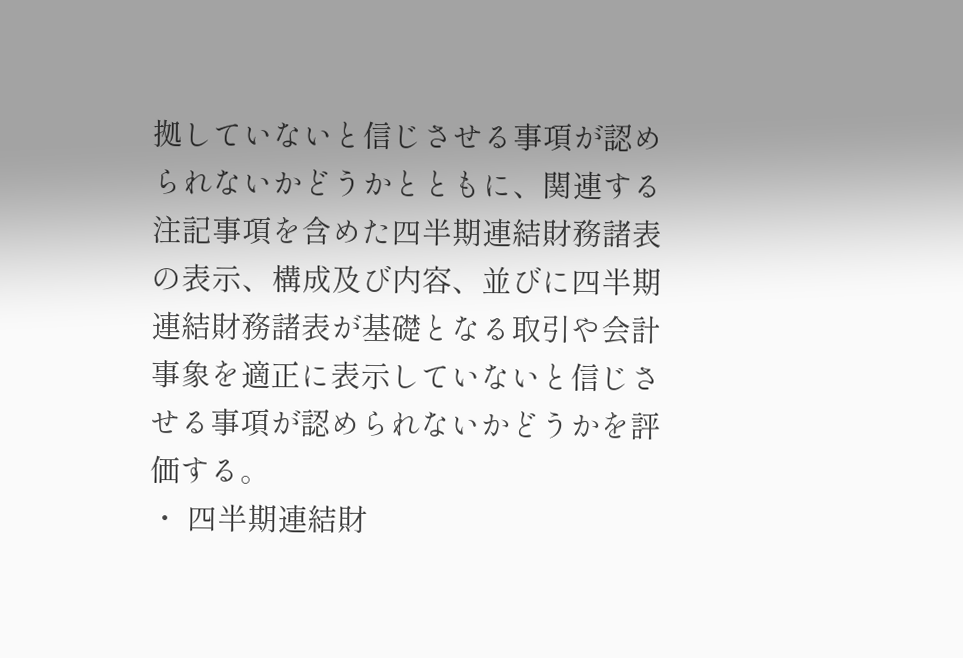拠していないと信じさせる事項が認められないかどうかとともに、関連する注記事項を含めた四半期連結財務諸表の表示、構成及び内容、並びに四半期連結財務諸表が基礎となる取引や会計事象を適正に表示していないと信じさせる事項が認められないかどうかを評価する。
・ 四半期連結財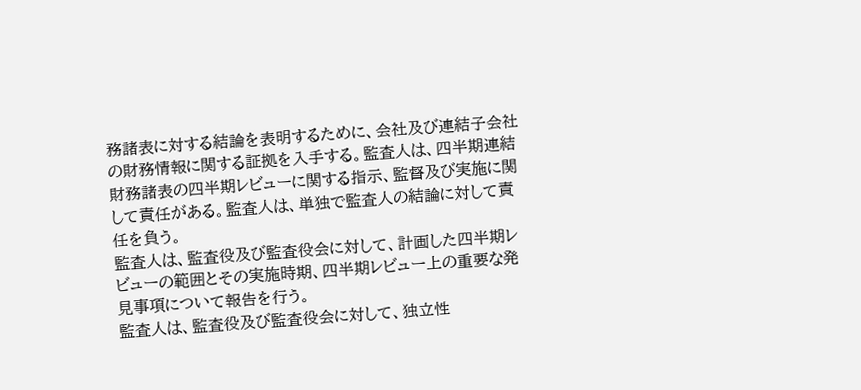務諸表に対する結論を表明するために、会社及び連結子会社の財務情報に関する証拠を入手する。監査人は、四半期連結財務諸表の四半期レビューに関する指示、監督及び実施に関して責任がある。監査人は、単独で監査人の結論に対して責任を負う。
監査人は、監査役及び監査役会に対して、計画した四半期レビューの範囲とその実施時期、四半期レビュー上の重要な発見事項について報告を行う。
監査人は、監査役及び監査役会に対して、独立性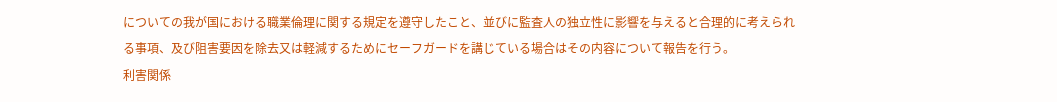についての我が国における職業倫理に関する規定を遵守したこと、並びに監査人の独立性に影響を与えると合理的に考えられる事項、及び阻害要因を除去又は軽減するためにセーフガードを講じている場合はその内容について報告を行う。
利害関係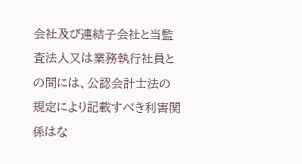会社及び連結子会社と当監査法人又は業務執行社員との間には、公認会計士法の規定により記載すべき利害関係はな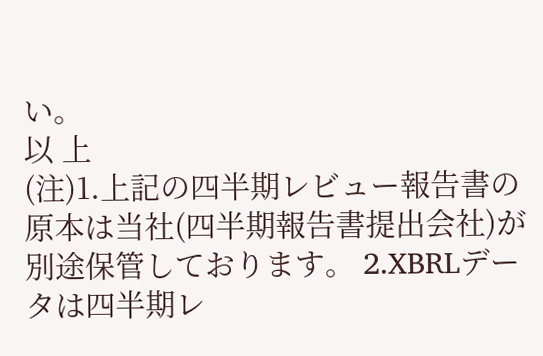い。
以 上
(注)1.上記の四半期レビュー報告書の原本は当社(四半期報告書提出会社)が別途保管しております。 2.XBRLデータは四半期レ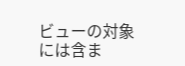ビューの対象には含ま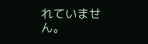れていません。